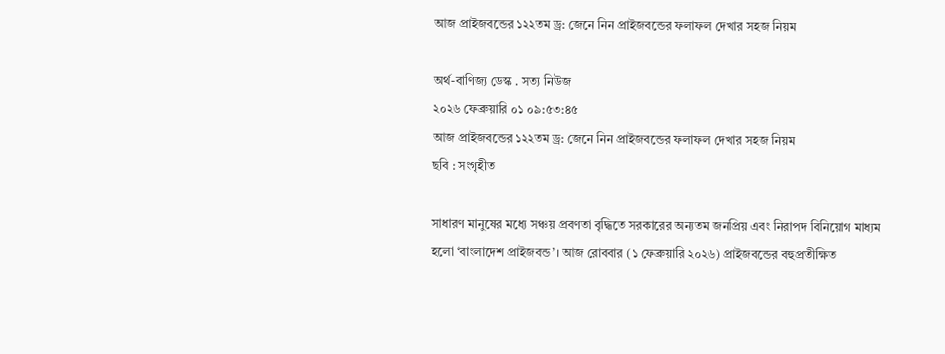আজ প্রাইজবন্ডের ১২২তম ড্র: জেনে নিন প্রাইজবন্ডের ফলাফল দেখার সহজ নিয়ম

অর্থ-বাণিজ্য ডেস্ক . সত্য নিউজ
২০২৬ ফেব্রুয়ারি ০১ ০৯:৫৩:৪৫
আজ প্রাইজবন্ডের ১২২তম ড্র: জেনে নিন প্রাইজবন্ডের ফলাফল দেখার সহজ নিয়ম
ছবি : সংগৃহীত

সাধারণ মানুষের মধ্যে সঞ্চয় প্রবণতা বৃদ্ধিতে সরকারের অন্যতম জনপ্রিয় এবং নিরাপদ বিনিয়োগ মাধ্যম হলো ‘বাংলাদেশ প্রাইজবন্ড’। আজ রোববার (১ ফেব্রুয়ারি ২০২৬) প্রাইজবন্ডের বহুপ্রতীক্ষিত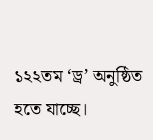১২২তম ‘ড্র’ অনুষ্ঠিত হতে যাচ্ছে।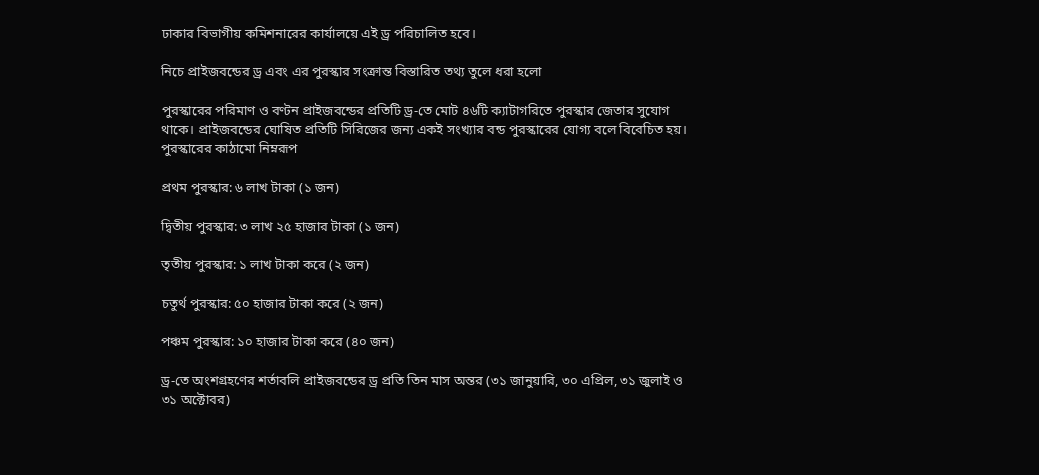ঢাকার বিভাগীয় কমিশনারের কার্যালয়ে এই ড্র পরিচালিত হবে।

নিচে প্রাইজবন্ডের ড্র এবং এর পুরস্কার সংক্রান্ত বিস্তারিত তথ্য তুলে ধরা হলো

পুরস্কারের পরিমাণ ও বণ্টন প্রাইজবন্ডের প্রতিটি ড্র-তে মোট ৪৬টি ক্যাটাগরিতে পুরস্কার জেতার সুযোগ থাকে। প্রাইজবন্ডের ঘোষিত প্রতিটি সিরিজের জন্য একই সংখ্যার বন্ড পুরস্কারের যোগ্য বলে বিবেচিত হয়। পুরস্কারের কাঠামো নিম্নরূপ

প্রথম পুরস্কার: ৬ লাখ টাকা (১ জন)

দ্বিতীয় পুরস্কার: ৩ লাখ ২৫ হাজার টাকা (১ জন)

তৃতীয় পুরস্কার: ১ লাখ টাকা করে (২ জন)

চতুর্থ পুরস্কার: ৫০ হাজার টাকা করে (২ জন)

পঞ্চম পুরস্কার: ১০ হাজার টাকা করে (৪০ জন)

ড্র-তে অংশগ্রহণের শর্তাবলি প্রাইজবন্ডের ড্র প্রতি তিন মাস অন্তর (৩১ জানুয়ারি, ৩০ এপ্রিল, ৩১ জুলাই ও ৩১ অক্টোবর)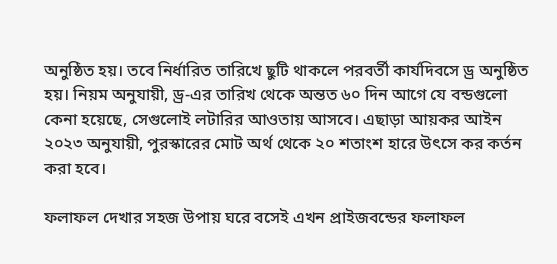অনুষ্ঠিত হয়। তবে নির্ধারিত তারিখে ছুটি থাকলে পরবর্তী কার্যদিবসে ড্র অনুষ্ঠিত হয়। নিয়ম অনুযায়ী, ড্র-এর তারিখ থেকে অন্তত ৬০ দিন আগে যে বন্ডগুলো কেনা হয়েছে, সেগুলোই লটারির আওতায় আসবে। এছাড়া আয়কর আইন ২০২৩ অনুযায়ী, পুরস্কারের মোট অর্থ থেকে ২০ শতাংশ হারে উৎসে কর কর্তন করা হবে।

ফলাফল দেখার সহজ উপায় ঘরে বসেই এখন প্রাইজবন্ডের ফলাফল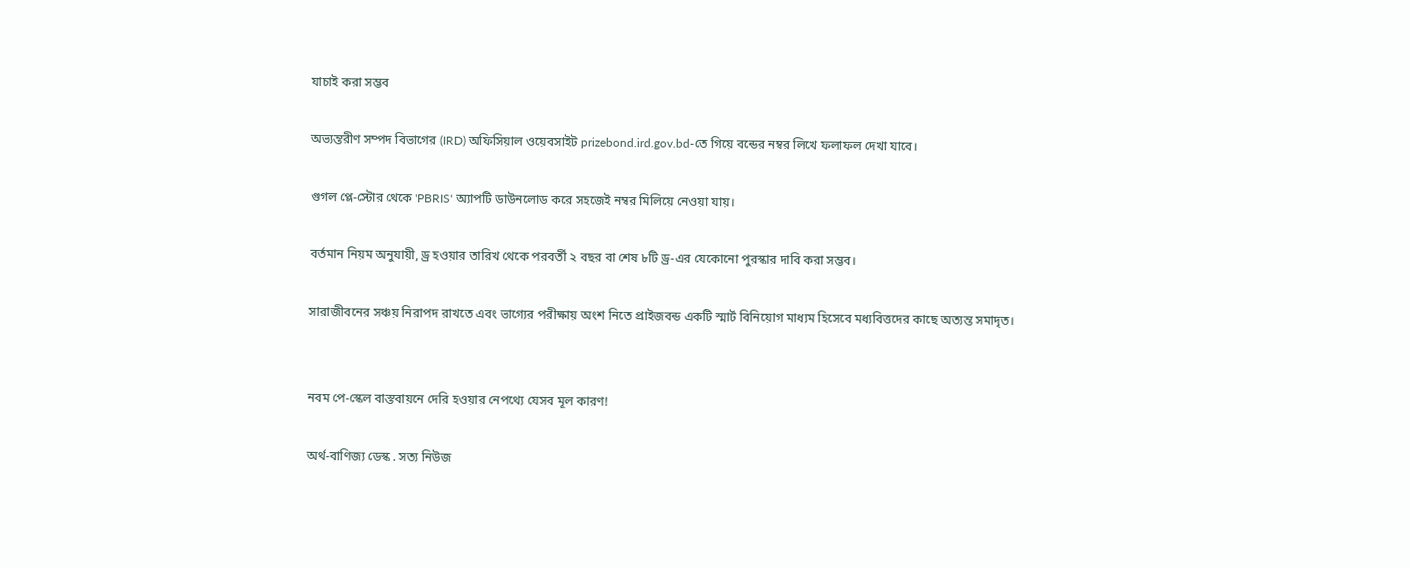যাচাই করা সম্ভব

অভ্যন্তরীণ সম্পদ বিভাগের (IRD) অফিসিয়াল ওয়েবসাইট prizebond.ird.gov.bd-তে গিয়ে বন্ডের নম্বর লিখে ফলাফল দেখা যাবে।

গুগল প্লে-স্টোর থেকে 'PBRIS' অ্যাপটি ডাউনলোড করে সহজেই নম্বর মিলিয়ে নেওয়া যায়।

বর্তমান নিয়ম অনুযায়ী, ড্র হওয়ার তারিখ থেকে পরবর্তী ২ বছর বা শেষ ৮টি ড্র-এর যেকোনো পুরস্কার দাবি করা সম্ভব।

সারাজীবনের সঞ্চয় নিরাপদ রাখতে এবং ভাগ্যের পরীক্ষায় অংশ নিতে প্রাইজবন্ড একটি স্মার্ট বিনিয়োগ মাধ্যম হিসেবে মধ্যবিত্তদের কাছে অত্যন্ত সমাদৃত।


নবম পে-স্কেল বাস্তবায়নে দেরি হওয়ার নেপথ্যে যেসব মূল কারণ!

অর্থ-বাণিজ্য ডেস্ক . সত্য নিউজ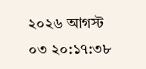২০২৬ আগস্ট ০৩ ২০:১৭:৩৮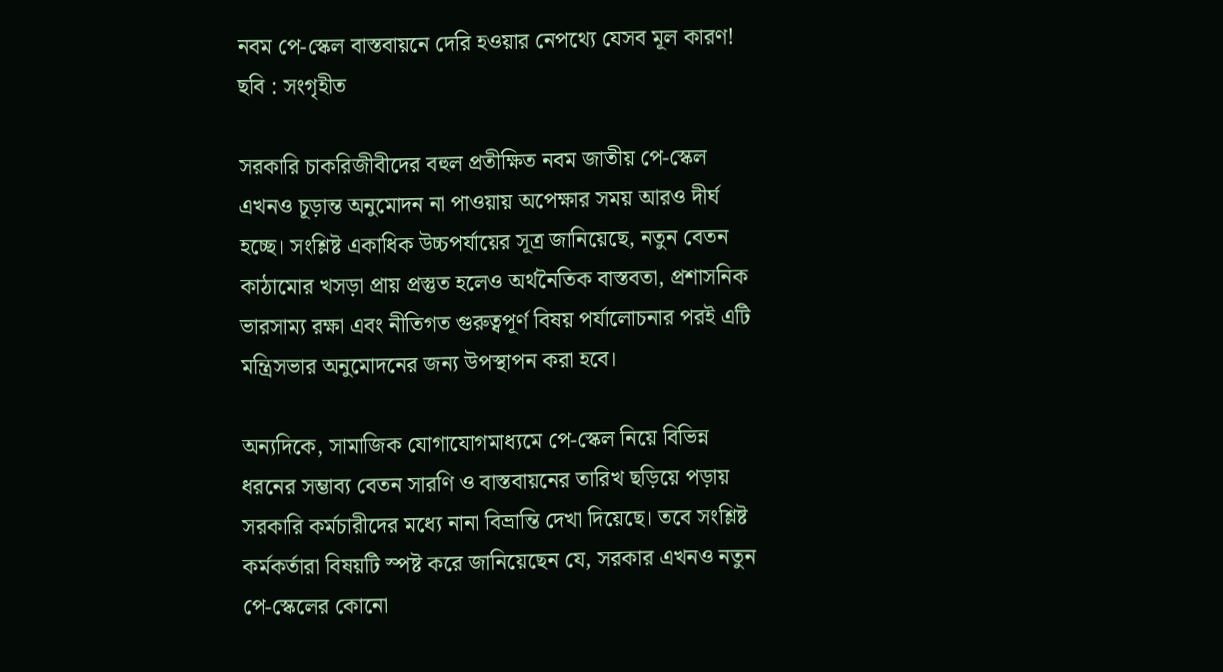নবম পে-স্কেল বাস্তবায়নে দেরি হওয়ার নেপথ্যে যেসব মূল কারণ!
ছবি : সংগৃহীত

সরকারি চাকরিজীবীদের বহুল প্রতীক্ষিত নবম জাতীয় পে-স্কেল এখনও চূড়ান্ত অনুমোদন না পাওয়ায় অপেক্ষার সময় আরও দীর্ঘ হচ্ছে। সংশ্লিষ্ট একাধিক উচ্চপর্যায়ের সূত্র জানিয়েছে, নতুন বেতন কাঠামোর খসড়া প্রায় প্রস্তুত হলেও অর্থনৈতিক বাস্তবতা, প্রশাসনিক ভারসাম্য রক্ষা এবং নীতিগত গুরুত্বপূর্ণ বিষয় পর্যালোচনার পরই এটি মন্ত্রিসভার অনুমোদনের জন্য উপস্থাপন করা হবে।

অন্যদিকে, সামাজিক যোগাযোগমাধ্যমে পে-স্কেল নিয়ে বিভিন্ন ধরনের সম্ভাব্য বেতন সারণি ও বাস্তবায়নের তারিখ ছড়িয়ে পড়ায় সরকারি কর্মচারীদের মধ্যে নানা বিভ্রান্তি দেখা দিয়েছে। তবে সংশ্লিষ্ট কর্মকর্তারা বিষয়টি স্পষ্ট করে জানিয়েছেন যে, সরকার এখনও নতুন পে-স্কেলের কোনো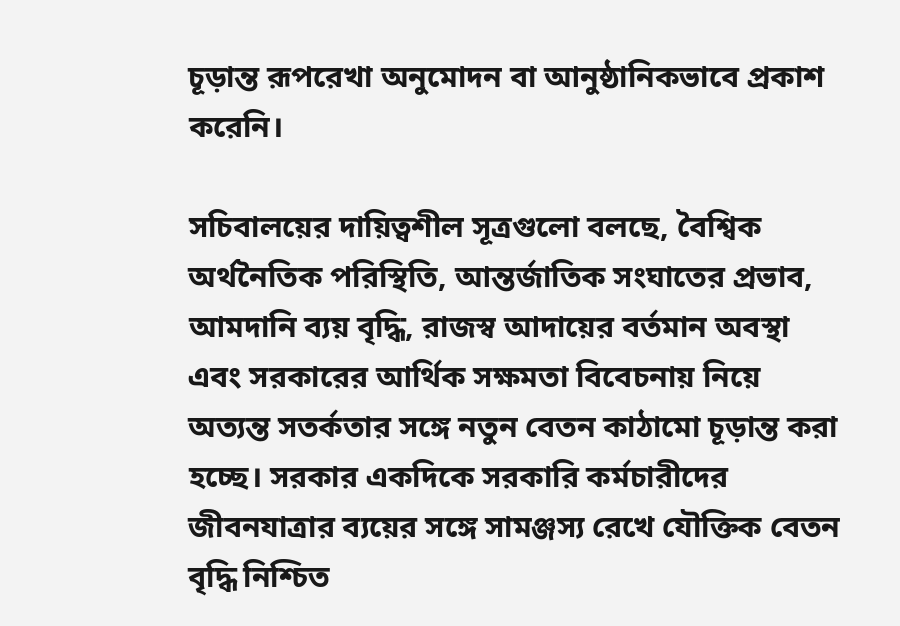চূড়ান্ত রূপরেখা অনুমোদন বা আনুষ্ঠানিকভাবে প্রকাশ করেনি।

সচিবালয়ের দায়িত্বশীল সূত্রগুলো বলছে, বৈশ্বিক অর্থনৈতিক পরিস্থিতি, আন্তর্জাতিক সংঘাতের প্রভাব, আমদানি ব্যয় বৃদ্ধি, রাজস্ব আদায়ের বর্তমান অবস্থা এবং সরকারের আর্থিক সক্ষমতা বিবেচনায় নিয়ে অত্যন্ত সতর্কতার সঙ্গে নতুন বেতন কাঠামো চূড়ান্ত করা হচ্ছে। সরকার একদিকে সরকারি কর্মচারীদের জীবনযাত্রার ব্যয়ের সঙ্গে সামঞ্জস্য রেখে যৌক্তিক বেতন বৃদ্ধি নিশ্চিত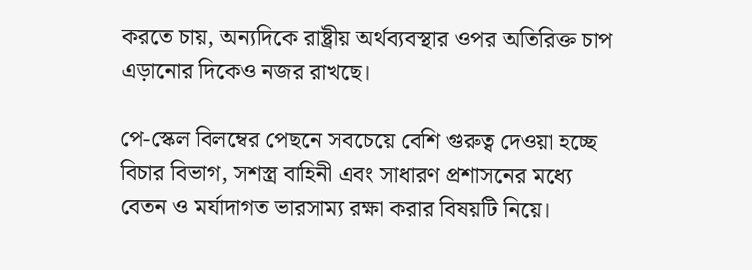করতে চায়, অন্যদিকে রাষ্ট্রীয় অর্থব্যবস্থার ওপর অতিরিক্ত চাপ এড়ানোর দিকেও নজর রাখছে।

পে-স্কেল বিলম্বের পেছনে সবচেয়ে বেশি গুরুত্ব দেওয়া হচ্ছে বিচার বিভাগ, সশস্ত্র বাহিনী এবং সাধারণ প্রশাসনের মধ্যে বেতন ও মর্যাদাগত ভারসাম্য রক্ষা করার বিষয়টি নিয়ে।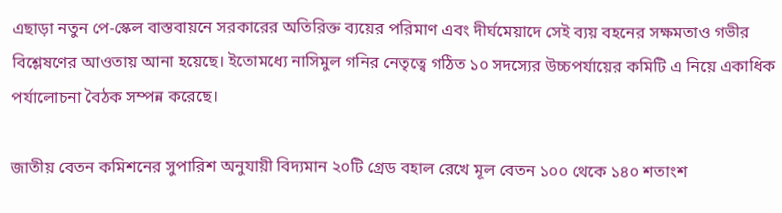এছাড়া নতুন পে-স্কেল বাস্তবায়নে সরকারের অতিরিক্ত ব্যয়ের পরিমাণ এবং দীর্ঘমেয়াদে সেই ব্যয় বহনের সক্ষমতাও গভীর বিশ্লেষণের আওতায় আনা হয়েছে। ইতোমধ্যে নাসিমুল গনির নেতৃত্বে গঠিত ১০ সদস্যের উচ্চপর্যায়ের কমিটি এ নিয়ে একাধিক পর্যালোচনা বৈঠক সম্পন্ন করেছে।

জাতীয় বেতন কমিশনের সুপারিশ অনুযায়ী বিদ্যমান ২০টি গ্রেড বহাল রেখে মূল বেতন ১০০ থেকে ১৪০ শতাংশ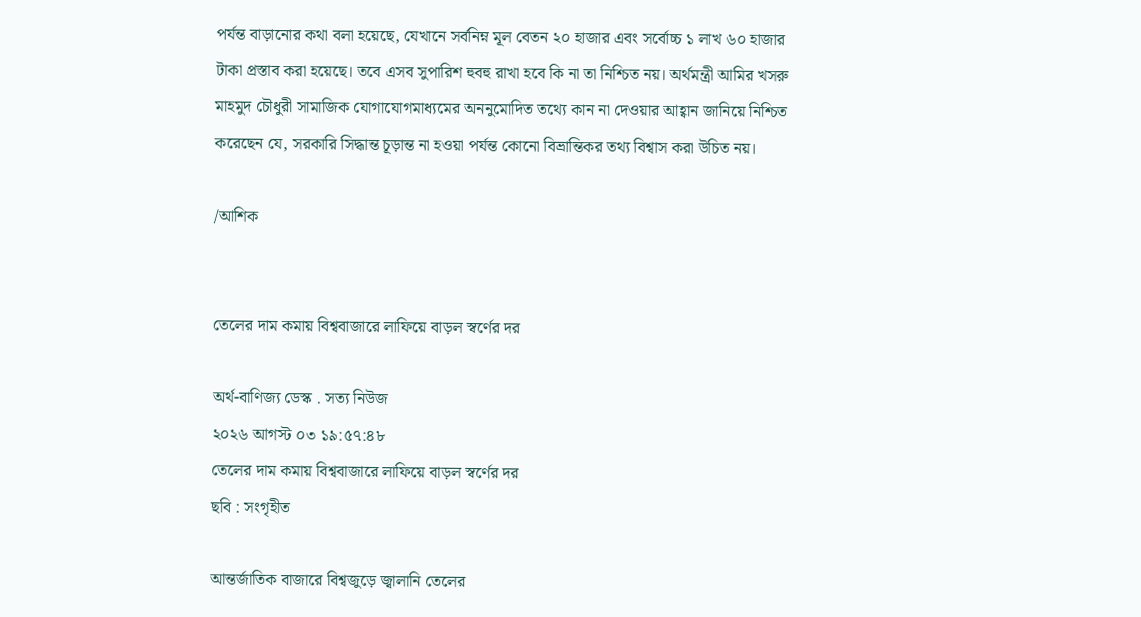পর্যন্ত বাড়ানোর কথা বলা হয়েছে, যেখানে সর্বনিম্ন মূল বেতন ২০ হাজার এবং সর্বোচ্চ ১ লাখ ৬০ হাজার টাকা প্রস্তাব করা হয়েছে। তবে এসব সুপারিশ হুবহু রাখা হবে কি না তা নিশ্চিত নয়। অর্থমন্ত্রী আমির খসরু মাহমুদ চৌধুরী সামাজিক যোগাযোগমাধ্যমের অননুমোদিত তথ্যে কান না দেওয়ার আহ্বান জানিয়ে নিশ্চিত করেছেন যে, সরকারি সিদ্ধান্ত চূড়ান্ত না হওয়া পর্যন্ত কোনো বিভ্রান্তিকর তথ্য বিশ্বাস করা উচিত নয়।

/আশিক


তেলের দাম কমায় বিশ্ববাজারে লাফিয়ে বাড়ল স্বর্ণের দর

অর্থ-বাণিজ্য ডেস্ক . সত্য নিউজ
২০২৬ আগস্ট ০৩ ১৯:৫৭:৪৮
তেলের দাম কমায় বিশ্ববাজারে লাফিয়ে বাড়ল স্বর্ণের দর
ছবি : সংগৃহীত

আন্তর্জাতিক বাজারে বিশ্বজুড়ে জ্বালানি তেলের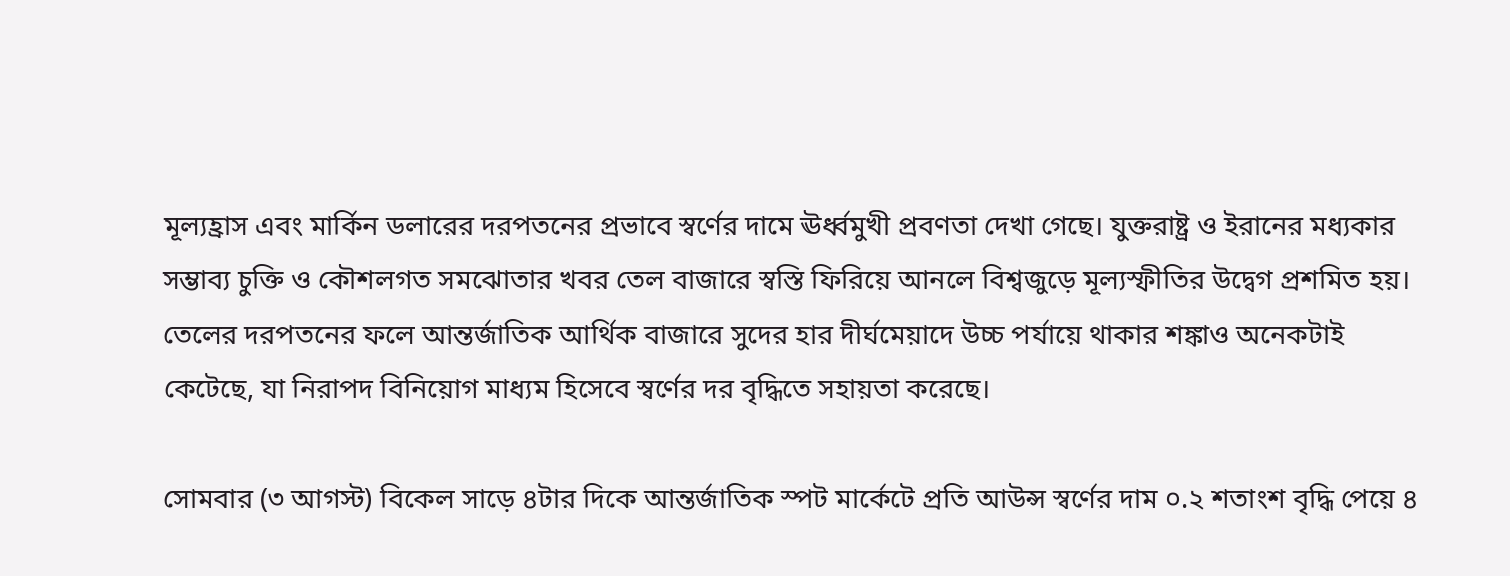মূল্যহ্রাস এবং মার্কিন ডলারের দরপতনের প্রভাবে স্বর্ণের দামে ঊর্ধ্বমুখী প্রবণতা দেখা গেছে। যুক্তরাষ্ট্র ও ইরানের মধ্যকার সম্ভাব্য চুক্তি ও কৌশলগত সমঝোতার খবর তেল বাজারে স্বস্তি ফিরিয়ে আনলে বিশ্বজুড়ে মূল্যস্ফীতির উদ্বেগ প্রশমিত হয়। তেলের দরপতনের ফলে আন্তর্জাতিক আর্থিক বাজারে সুদের হার দীর্ঘমেয়াদে উচ্চ পর্যায়ে থাকার শঙ্কাও অনেকটাই কেটেছে, যা নিরাপদ বিনিয়োগ মাধ্যম হিসেবে স্বর্ণের দর বৃদ্ধিতে সহায়তা করেছে।

সোমবার (৩ আগস্ট) বিকেল সাড়ে ৪টার দিকে আন্তর্জাতিক স্পট মার্কেটে প্রতি আউন্স স্বর্ণের দাম ০.২ শতাংশ বৃদ্ধি পেয়ে ৪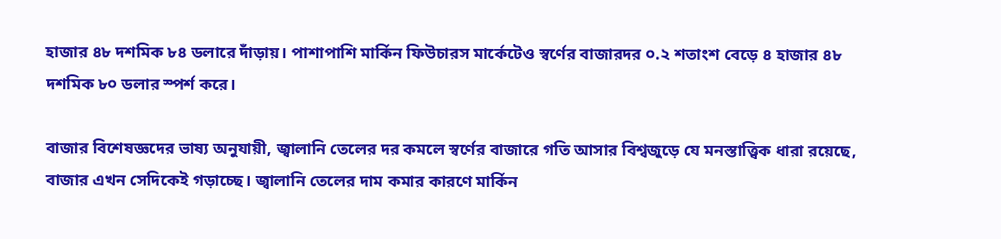হাজার ৪৮ দশমিক ৮৪ ডলারে দাঁড়ায়। পাশাপাশি মার্কিন ফিউচারস মার্কেটেও স্বর্ণের বাজারদর ০.২ শতাংশ বেড়ে ৪ হাজার ৪৮ দশমিক ৮০ ডলার স্পর্শ করে।

বাজার বিশেষজ্ঞদের ভাষ্য অনুযায়ী, জ্বালানি তেলের দর কমলে স্বর্ণের বাজারে গতি আসার বিশ্বজুড়ে যে মনস্তাত্ত্বিক ধারা রয়েছে, বাজার এখন সেদিকেই গড়াচ্ছে। জ্বালানি তেলের দাম কমার কারণে মার্কিন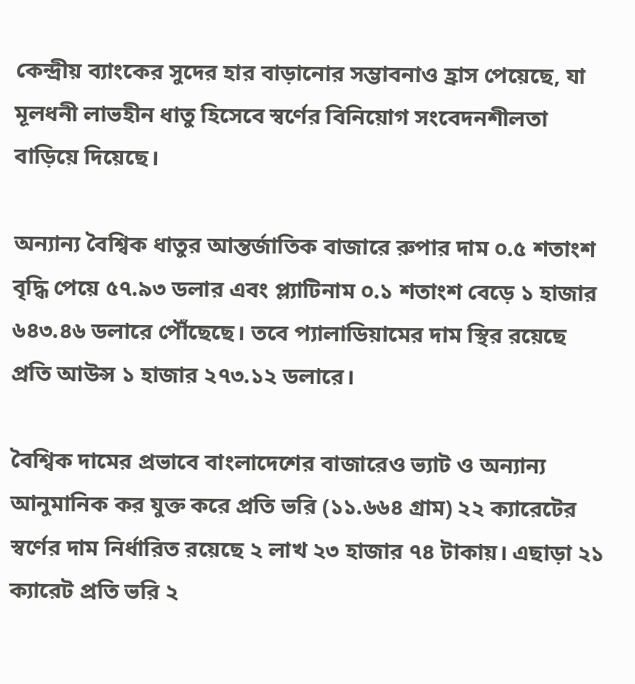কেন্দ্রীয় ব্যাংকের সুদের হার বাড়ানোর সম্ভাবনাও হ্রাস পেয়েছে, যা মূলধনী লাভহীন ধাতু হিসেবে স্বর্ণের বিনিয়োগ সংবেদনশীলতা বাড়িয়ে দিয়েছে।

অন্যান্য বৈশ্বিক ধাতুর আন্তর্জাতিক বাজারে রুপার দাম ০.৫ শতাংশ বৃদ্ধি পেয়ে ৫৭.৯৩ ডলার এবং প্ল্যাটিনাম ০.১ শতাংশ বেড়ে ১ হাজার ৬৪৩.৪৬ ডলারে পৌঁছেছে। তবে প্যালাডিয়ামের দাম স্থির রয়েছে প্রতি আউন্স ১ হাজার ২৭৩.১২ ডলারে।

বৈশ্বিক দামের প্রভাবে বাংলাদেশের বাজারেও ভ্যাট ও অন্যান্য আনুমানিক কর যুক্ত করে প্রতি ভরি (১১.৬৬৪ গ্রাম) ২২ ক্যারেটের স্বর্ণের দাম নির্ধারিত রয়েছে ২ লাখ ২৩ হাজার ৭৪ টাকায়। এছাড়া ২১ ক্যারেট প্রতি ভরি ২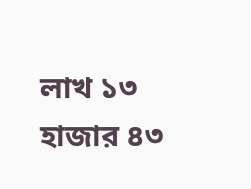লাখ ১৩ হাজার ৪৩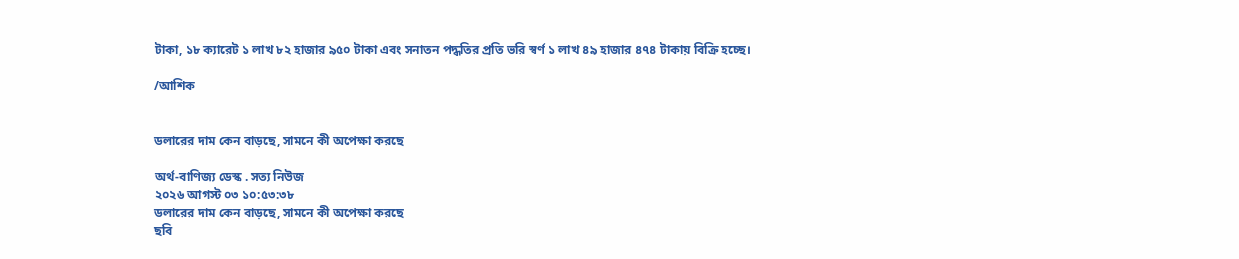টাকা, ১৮ ক্যারেট ১ লাখ ৮২ হাজার ৯৫০ টাকা এবং সনাতন পদ্ধতির প্রতি ভরি স্বর্ণ ১ লাখ ৪৯ হাজার ৪৭৪ টাকায় বিক্রি হচ্ছে।

/আশিক


ডলারের দাম কেন বাড়ছে, সামনে কী অপেক্ষা করছে

অর্থ-বাণিজ্য ডেস্ক . সত্য নিউজ
২০২৬ আগস্ট ০৩ ১০:৫৩:৩৮
ডলারের দাম কেন বাড়ছে, সামনে কী অপেক্ষা করছে
ছবি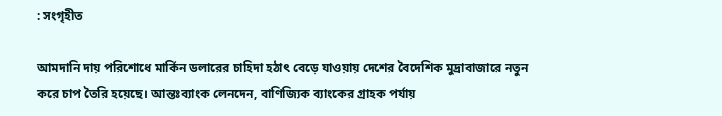: সংগৃহীত

আমদানি দায় পরিশোধে মার্কিন ডলারের চাহিদা হঠাৎ বেড়ে যাওয়ায় দেশের বৈদেশিক মুদ্রাবাজারে নতুন করে চাপ তৈরি হয়েছে। আন্তঃব্যাংক লেনদেন, বাণিজ্যিক ব্যাংকের গ্রাহক পর্যায়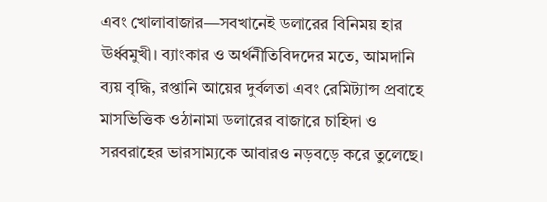এবং খোলাবাজার—সবখানেই ডলারের বিনিময় হার ঊর্ধ্বমুখী। ব্যাংকার ও অর্থনীতিবিদদের মতে, আমদানি ব্যয় বৃদ্ধি, রপ্তানি আয়ের দুর্বলতা এবং রেমিট্যান্স প্রবাহে মাসভিত্তিক ওঠানামা ডলারের বাজারে চাহিদা ও সরবরাহের ভারসাম্যকে আবারও নড়বড়ে করে তুলেছে।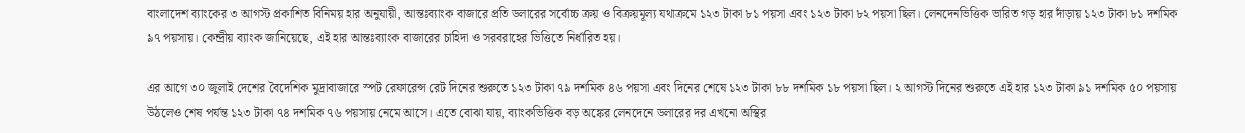বাংলাদেশ ব্যাংকের ৩ আগস্ট প্রকাশিত বিনিময় হার অনুযায়ী, আন্তঃব্যাংক বাজারে প্রতি ডলারের সর্বোচ্চ ক্রয় ও বিক্রয়মূল্য যথাক্রমে ১২৩ টাকা ৮১ পয়সা এবং ১২৩ টাকা ৮২ পয়সা ছিল। লেনদেনভিত্তিক ভারিত গড় হার দাঁড়ায় ১২৩ টাকা ৮১ দশমিক ৯৭ পয়সায়। কেন্দ্রীয় ব্যাংক জানিয়েছে, এই হার আন্তঃব্যাংক বাজারের চাহিদা ও সরবরাহের ভিত্তিতে নির্ধারিত হয়।

এর আগে ৩০ জুলাই দেশের বৈদেশিক মুদ্রাবাজারে স্পট রেফারেন্স রেট দিনের শুরুতে ১২৩ টাকা ৭৯ দশমিক ৪৬ পয়সা এবং দিনের শেষে ১২৩ টাকা ৮৮ দশমিক ১৮ পয়সা ছিল। ২ আগস্ট দিনের শুরুতে এই হার ১২৩ টাকা ৯১ দশমিক ৫০ পয়সায় উঠলেও শেষ পর্যন্ত ১২৩ টাকা ৭৪ দশমিক ৭৬ পয়সায় নেমে আসে। এতে বোঝা যায়, ব্যাংকভিত্তিক বড় অঙ্কের লেনদেনে ডলারের দর এখনো অস্থির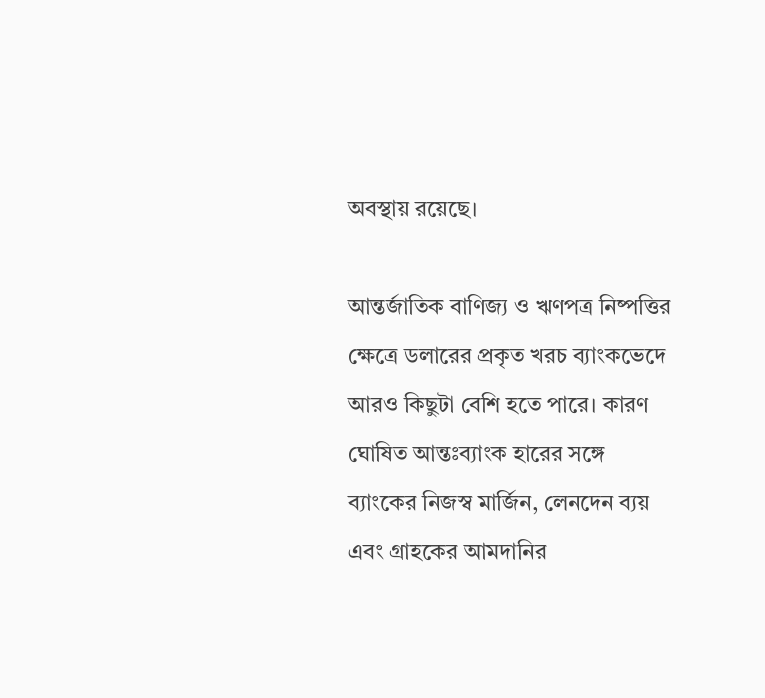অবস্থায় রয়েছে।

আন্তর্জাতিক বাণিজ্য ও ঋণপত্র নিষ্পত্তির ক্ষেত্রে ডলারের প্রকৃত খরচ ব্যাংকভেদে আরও কিছুটা বেশি হতে পারে। কারণ ঘোষিত আন্তঃব্যাংক হারের সঙ্গে ব্যাংকের নিজস্ব মার্জিন, লেনদেন ব্যয় এবং গ্রাহকের আমদানির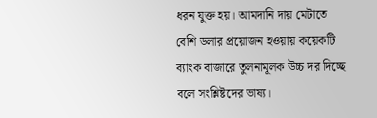ধরন যুক্ত হয়। আমদানি দায় মেটাতে বেশি ডলার প্রয়োজন হওয়ায় কয়েকটি ব্যাংক বাজারে তুলনামূলক উচ্চ দর দিচ্ছে বলে সংশ্লিষ্টদের ভাষ্য।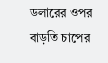ডলারের ওপর বাড়তি চাপের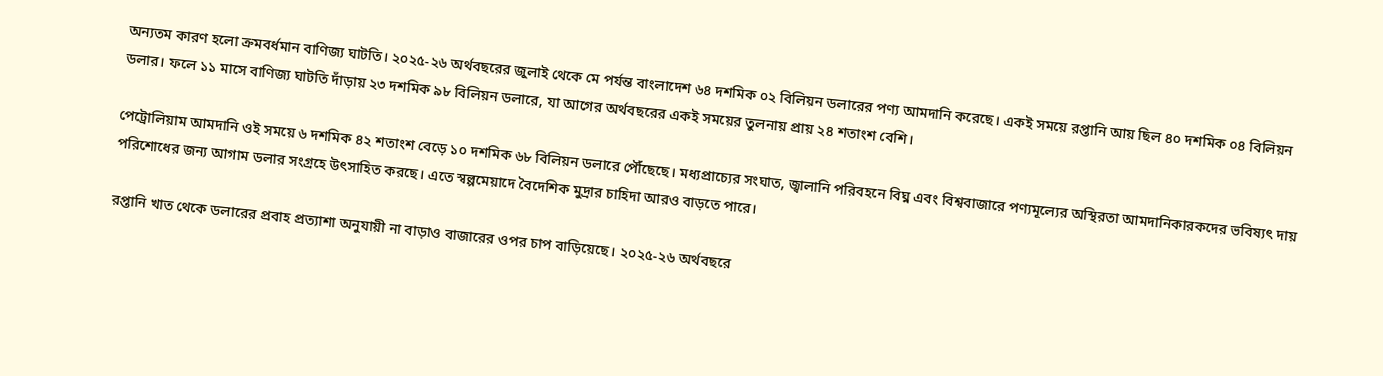অন্যতম কারণ হলো ক্রমবর্ধমান বাণিজ্য ঘাটতি। ২০২৫-২৬ অর্থবছরের জুলাই থেকে মে পর্যন্ত বাংলাদেশ ৬৪ দশমিক ০২ বিলিয়ন ডলারের পণ্য আমদানি করেছে। একই সময়ে রপ্তানি আয় ছিল ৪০ দশমিক ০৪ বিলিয়ন ডলার। ফলে ১১ মাসে বাণিজ্য ঘাটতি দাঁড়ায় ২৩ দশমিক ৯৮ বিলিয়ন ডলারে, যা আগের অর্থবছরের একই সময়ের তুলনায় প্রায় ২৪ শতাংশ বেশি।

পেট্রোলিয়াম আমদানি ওই সময়ে ৬ দশমিক ৪২ শতাংশ বেড়ে ১০ দশমিক ৬৮ বিলিয়ন ডলারে পৌঁছেছে। মধ্যপ্রাচ্যের সংঘাত, জ্বালানি পরিবহনে বিঘ্ন এবং বিশ্ববাজারে পণ্যমূল্যের অস্থিরতা আমদানিকারকদের ভবিষ্যৎ দায় পরিশোধের জন্য আগাম ডলার সংগ্রহে উৎসাহিত করছে। এতে স্বল্পমেয়াদে বৈদেশিক মুদ্রার চাহিদা আরও বাড়তে পারে।

রপ্তানি খাত থেকে ডলারের প্রবাহ প্রত্যাশা অনুযায়ী না বাড়াও বাজারের ওপর চাপ বাড়িয়েছে। ২০২৫-২৬ অর্থবছরে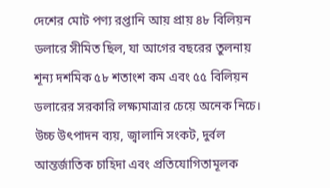দেশের মোট পণ্য রপ্তানি আয় প্রায় ৪৮ বিলিয়ন ডলারে সীমিত ছিল, যা আগের বছরের তুলনায় শূন্য দশমিক ৫৮ শতাংশ কম এবং ৫৫ বিলিয়ন ডলারের সরকারি লক্ষ্যমাত্রার চেয়ে অনেক নিচে। উচ্চ উৎপাদন ব্যয়, জ্বালানি সংকট, দুর্বল আন্তর্জাতিক চাহিদা এবং প্রতিযোগিতামূলক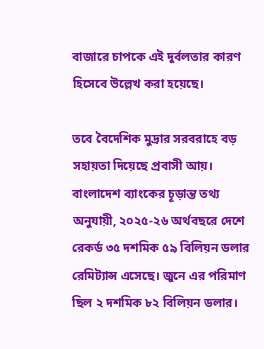বাজারে চাপকে এই দুর্বলতার কারণ হিসেবে উল্লেখ করা হয়েছে।

তবে বৈদেশিক মুদ্রার সরবরাহে বড় সহায়তা দিয়েছে প্রবাসী আয়। বাংলাদেশ ব্যাংকের চূড়ান্ত তথ্য অনুযায়ী, ২০২৫-২৬ অর্থবছরে দেশে রেকর্ড ৩৫ দশমিক ৫৯ বিলিয়ন ডলার রেমিট্যান্স এসেছে। জুনে এর পরিমাণ ছিল ২ দশমিক ৮২ বিলিয়ন ডলার।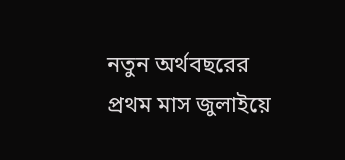নতুন অর্থবছরের প্রথম মাস জুলাইয়ে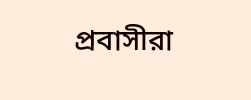প্রবাসীরা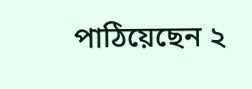পাঠিয়েছেন ২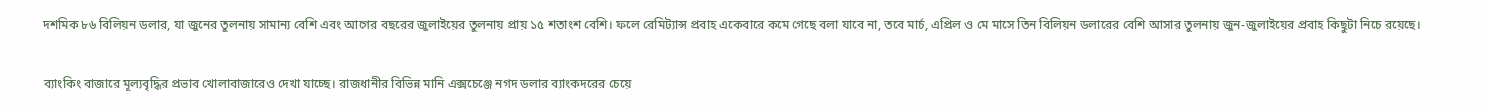দশমিক ৮৬ বিলিয়ন ডলার, যা জুনের তুলনায় সামান্য বেশি এবং আগের বছরের জুলাইয়ের তুলনায় প্রায় ১৫ শতাংশ বেশি। ফলে রেমিট্যান্স প্রবাহ একেবারে কমে গেছে বলা যাবে না, তবে মার্চ, এপ্রিল ও মে মাসে তিন বিলিয়ন ডলারের বেশি আসার তুলনায় জুন-জুলাইয়ের প্রবাহ কিছুটা নিচে রয়েছে।

ব্যাংকিং বাজারে মূল্যবৃদ্ধির প্রভাব খোলাবাজারেও দেখা যাচ্ছে। রাজধানীর বিভিন্ন মানি এক্সচেঞ্জে নগদ ডলার ব্যাংকদরের চেয়ে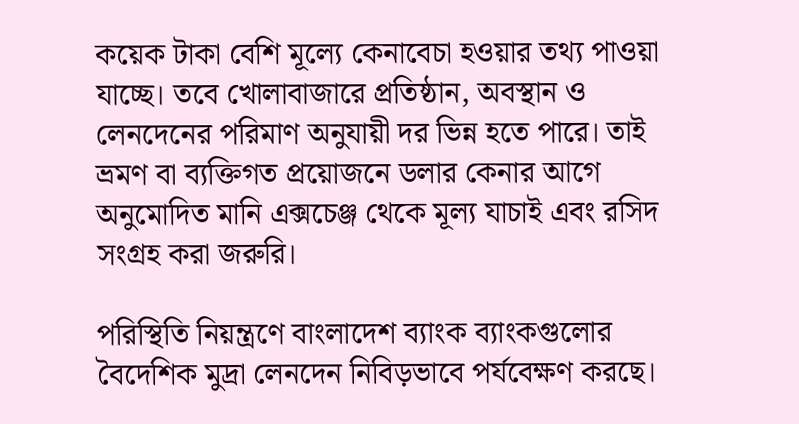কয়েক টাকা বেশি মূল্যে কেনাবেচা হওয়ার তথ্য পাওয়া যাচ্ছে। তবে খোলাবাজারে প্রতিষ্ঠান, অবস্থান ও লেনদেনের পরিমাণ অনুযায়ী দর ভিন্ন হতে পারে। তাই ভ্রমণ বা ব্যক্তিগত প্রয়োজনে ডলার কেনার আগে অনুমোদিত মানি এক্সচেঞ্জ থেকে মূল্য যাচাই এবং রসিদ সংগ্রহ করা জরুরি।

পরিস্থিতি নিয়ন্ত্রণে বাংলাদেশ ব্যাংক ব্যাংকগুলোর বৈদেশিক মুদ্রা লেনদেন নিবিড়ভাবে পর্যবেক্ষণ করছে।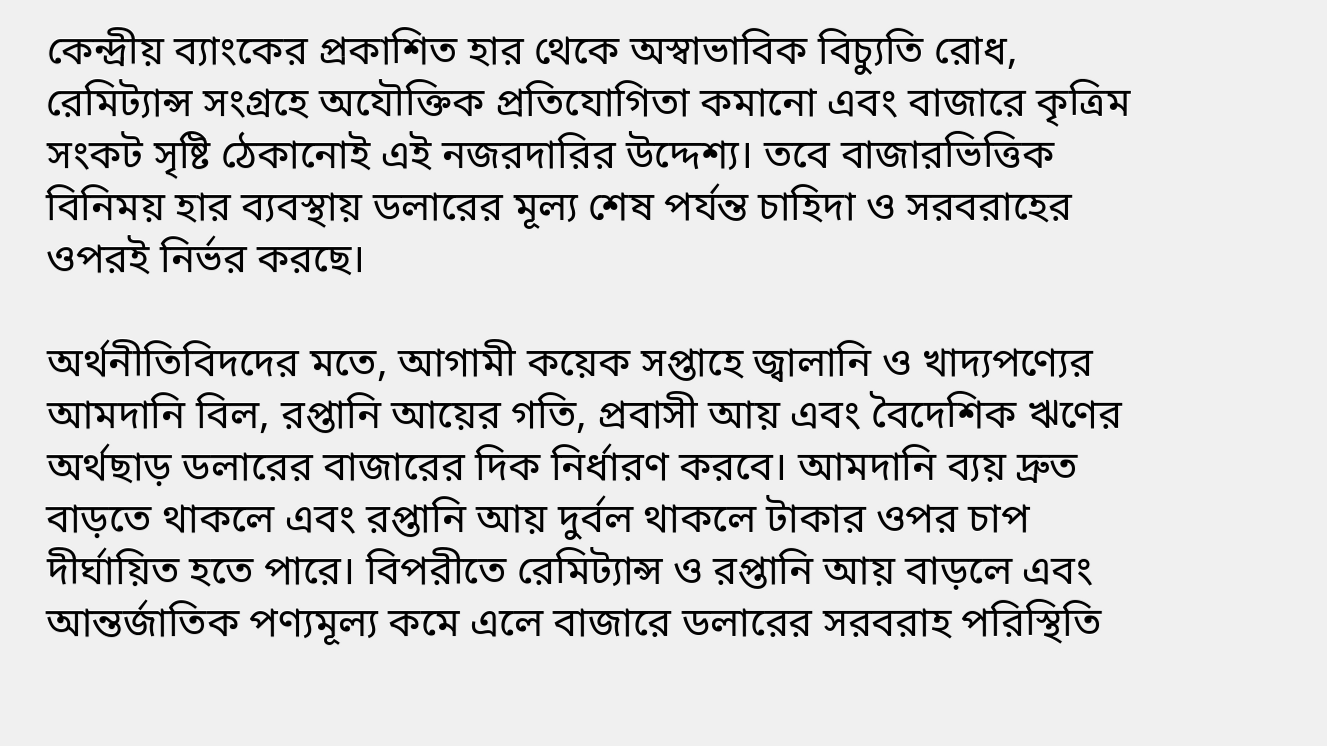কেন্দ্রীয় ব্যাংকের প্রকাশিত হার থেকে অস্বাভাবিক বিচ্যুতি রোধ, রেমিট্যান্স সংগ্রহে অযৌক্তিক প্রতিযোগিতা কমানো এবং বাজারে কৃত্রিম সংকট সৃষ্টি ঠেকানোই এই নজরদারির উদ্দেশ্য। তবে বাজারভিত্তিক বিনিময় হার ব্যবস্থায় ডলারের মূল্য শেষ পর্যন্ত চাহিদা ও সরবরাহের ওপরই নির্ভর করছে।

অর্থনীতিবিদদের মতে, আগামী কয়েক সপ্তাহে জ্বালানি ও খাদ্যপণ্যের আমদানি বিল, রপ্তানি আয়ের গতি, প্রবাসী আয় এবং বৈদেশিক ঋণের অর্থছাড় ডলারের বাজারের দিক নির্ধারণ করবে। আমদানি ব্যয় দ্রুত বাড়তে থাকলে এবং রপ্তানি আয় দুর্বল থাকলে টাকার ওপর চাপ দীর্ঘায়িত হতে পারে। বিপরীতে রেমিট্যান্স ও রপ্তানি আয় বাড়লে এবং আন্তর্জাতিক পণ্যমূল্য কমে এলে বাজারে ডলারের সরবরাহ পরিস্থিতি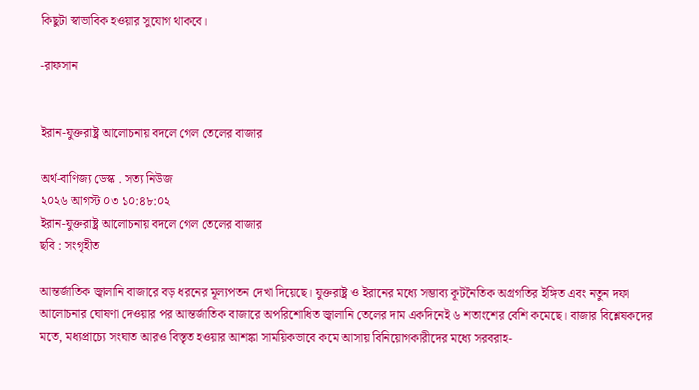কিছুটা স্বাভাবিক হওয়ার সুযোগ থাকবে।

-রাফসান


ইরান-যুক্তরাষ্ট্র আলোচনায় বদলে গেল তেলের বাজার

অর্থ-বাণিজ্য ডেস্ক . সত্য নিউজ
২০২৬ আগস্ট ০৩ ১০:৪৮:০২
ইরান-যুক্তরাষ্ট্র আলোচনায় বদলে গেল তেলের বাজার
ছবি : সংগৃহীত

আন্তর্জাতিক জ্বালানি বাজারে বড় ধরনের মূল্যপতন দেখা দিয়েছে। যুক্তরাষ্ট্র ও ইরানের মধ্যে সম্ভাব্য কূটনৈতিক অগ্রগতির ইঙ্গিত এবং নতুন দফা আলোচনার ঘোষণা দেওয়ার পর আন্তর্জাতিক বাজারে অপরিশোধিত জ্বালানি তেলের দাম একদিনেই ৬ শতাংশের বেশি কমেছে। বাজার বিশ্লেষকদের মতে, মধ্যপ্রাচ্যে সংঘাত আরও বিস্তৃত হওয়ার আশঙ্কা সাময়িকভাবে কমে আসায় বিনিয়োগকারীদের মধ্যে সরবরাহ-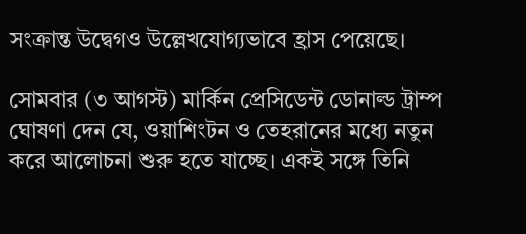সংক্রান্ত উদ্বেগও উল্লেখযোগ্যভাবে হ্রাস পেয়েছে।

সোমবার (৩ আগস্ট) মার্কিন প্রেসিডেন্ট ডোনাল্ড ট্রাম্প ঘোষণা দেন যে, ওয়াশিংটন ও তেহরানের মধ্যে নতুন করে আলোচনা শুরু হতে যাচ্ছে। একই সঙ্গে তিনি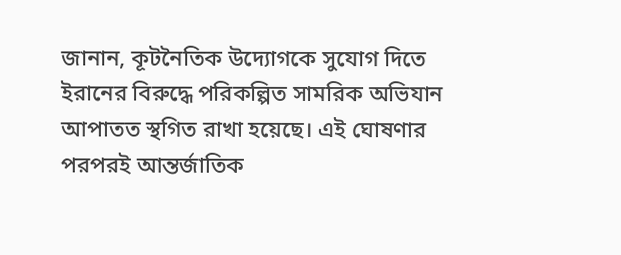জানান, কূটনৈতিক উদ্যোগকে সুযোগ দিতে ইরানের বিরুদ্ধে পরিকল্পিত সামরিক অভিযান আপাতত স্থগিত রাখা হয়েছে। এই ঘোষণার পরপরই আন্তর্জাতিক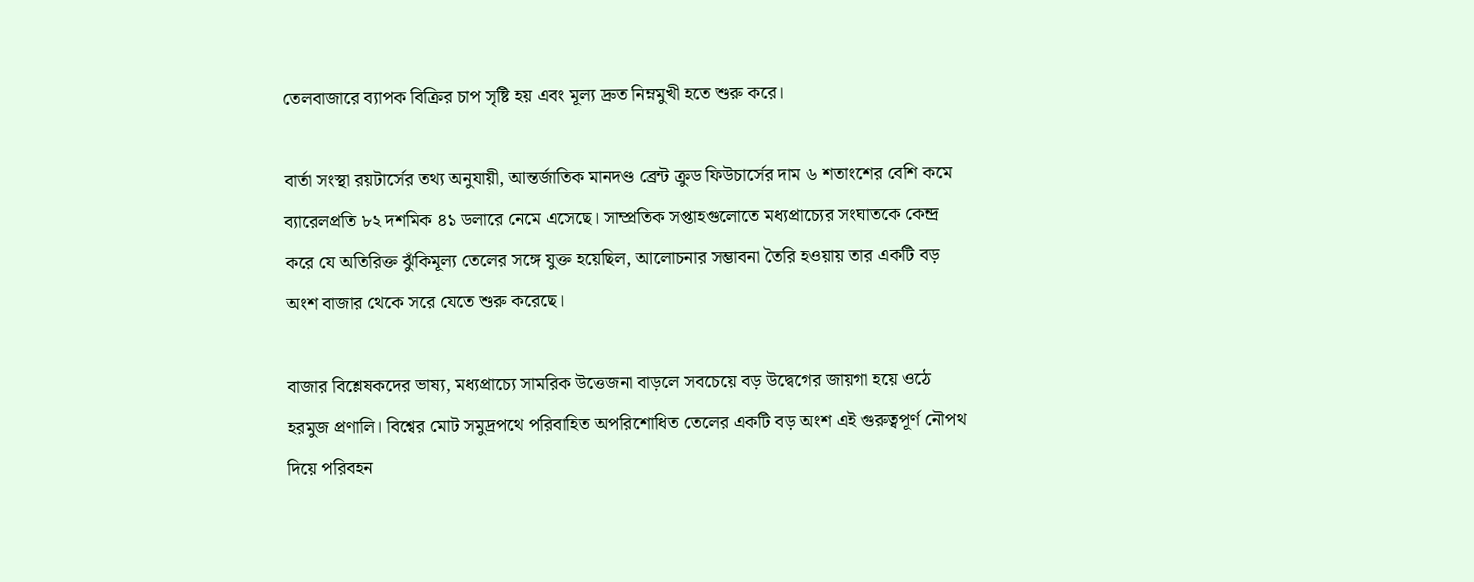তেলবাজারে ব্যাপক বিক্রির চাপ সৃষ্টি হয় এবং মূল্য দ্রুত নিম্নমুখী হতে শুরু করে।

বার্তা সংস্থা রয়টার্সের তথ্য অনুযায়ী, আন্তর্জাতিক মানদণ্ড ব্রেন্ট ক্রুড ফিউচার্সের দাম ৬ শতাংশের বেশি কমে ব্যারেলপ্রতি ৮২ দশমিক ৪১ ডলারে নেমে এসেছে। সাম্প্রতিক সপ্তাহগুলোতে মধ্যপ্রাচ্যের সংঘাতকে কেন্দ্র করে যে অতিরিক্ত ঝুঁকিমূল্য তেলের সঙ্গে যুক্ত হয়েছিল, আলোচনার সম্ভাবনা তৈরি হওয়ায় তার একটি বড় অংশ বাজার থেকে সরে যেতে শুরু করেছে।

বাজার বিশ্লেষকদের ভাষ্য, মধ্যপ্রাচ্যে সামরিক উত্তেজনা বাড়লে সবচেয়ে বড় উদ্বেগের জায়গা হয়ে ওঠে হরমুজ প্রণালি। বিশ্বের মোট সমুদ্রপথে পরিবাহিত অপরিশোধিত তেলের একটি বড় অংশ এই গুরুত্বপূর্ণ নৌপথ দিয়ে পরিবহন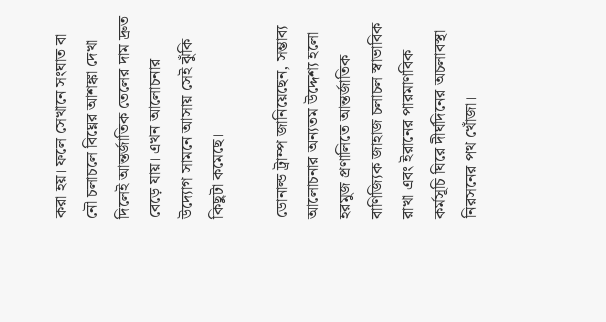করা হয়। ফলে সেখানে সংঘাত বা নৌ চলাচলে বিঘ্নের আশঙ্কা দেখা দিলেই আন্তর্জাতিক তেলের দাম দ্রুত বেড়ে যায়। এখন আলোচনার উদ্যোগ সামনে আসায় সেই ঝুঁকি কিছুটা কমেছে।

ডোনাল্ড ট্রাম্প জানিয়েছেন, সম্ভাব্য আলোচনার অন্যতম উদ্দেশ্য হলো হরমুজ প্রণালিতে আন্তর্জাতিক বাণিজ্যিক জাহাজ চলাচল স্বাভাবিক রাখা এবং ইরানের পারমাণবিক কর্মসূচি ঘিরে দীর্ঘদিনের অচলাবস্থা নিরসনের পথ খোঁজা।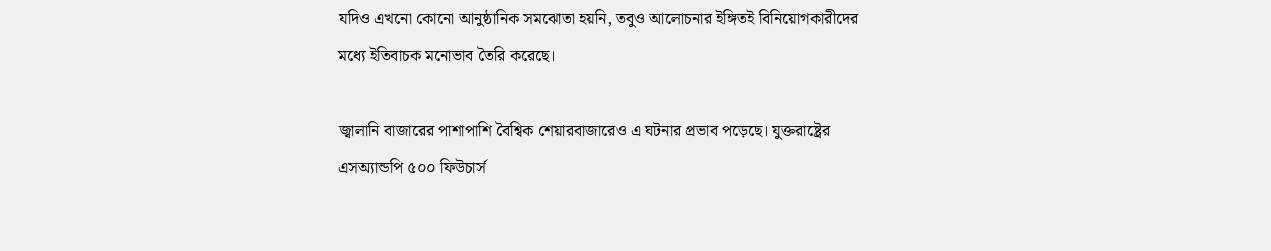যদিও এখনো কোনো আনুষ্ঠানিক সমঝোতা হয়নি, তবুও আলোচনার ইঙ্গিতই বিনিয়োগকারীদের মধ্যে ইতিবাচক মনোভাব তৈরি করেছে।

জ্বালানি বাজারের পাশাপাশি বৈশ্বিক শেয়ারবাজারেও এ ঘটনার প্রভাব পড়েছে। যুক্তরাষ্ট্রের এসঅ্যান্ডপি ৫০০ ফিউচার্স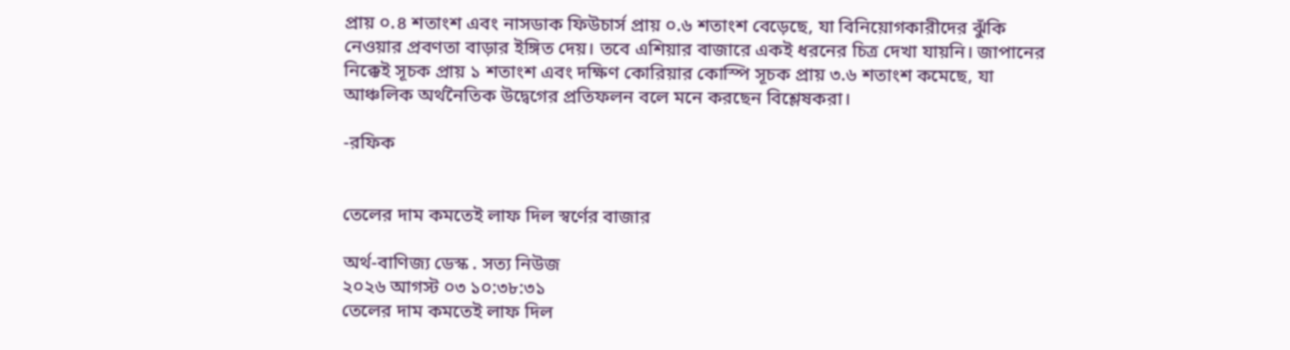প্রায় ০.৪ শতাংশ এবং নাসডাক ফিউচার্স প্রায় ০.৬ শতাংশ বেড়েছে, যা বিনিয়োগকারীদের ঝুঁকি নেওয়ার প্রবণতা বাড়ার ইঙ্গিত দেয়। তবে এশিয়ার বাজারে একই ধরনের চিত্র দেখা যায়নি। জাপানের নিক্কেই সূচক প্রায় ১ শতাংশ এবং দক্ষিণ কোরিয়ার কোস্পি সূচক প্রায় ৩.৬ শতাংশ কমেছে, যা আঞ্চলিক অর্থনৈতিক উদ্বেগের প্রতিফলন বলে মনে করছেন বিশ্লেষকরা।

-রফিক


তেলের দাম কমতেই লাফ দিল স্বর্ণের বাজার

অর্থ-বাণিজ্য ডেস্ক . সত্য নিউজ
২০২৬ আগস্ট ০৩ ১০:৩৮:৩১
তেলের দাম কমতেই লাফ দিল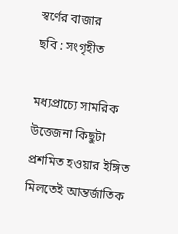স্বর্ণের বাজার
ছবি : সংগৃহীত

মধ্যপ্রাচ্যে সামরিক উত্তেজনা কিছুটা প্রশমিত হওয়ার ইঙ্গিত মিলতেই আন্তর্জাতিক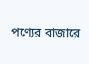পণ্যের বাজারে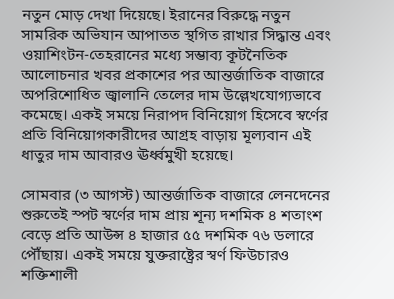নতুন মোড় দেখা দিয়েছে। ইরানের বিরুদ্ধে নতুন সামরিক অভিযান আপাতত স্থগিত রাখার সিদ্ধান্ত এবং ওয়াশিংটন-তেহরানের মধ্যে সম্ভাব্য কূটনৈতিক আলোচনার খবর প্রকাশের পর আন্তর্জাতিক বাজারে অপরিশোধিত জ্বালানি তেলের দাম উল্লেখযোগ্যভাবে কমেছে। একই সময়ে নিরাপদ বিনিয়োগ হিসেবে স্বর্ণের প্রতি বিনিয়োগকারীদের আগ্রহ বাড়ায় মূল্যবান এই ধাতুর দাম আবারও ঊর্ধ্বমুখী হয়েছে।

সোমবার (৩ আগস্ট) আন্তর্জাতিক বাজারে লেনদেনের শুরুতেই স্পট স্বর্ণের দাম প্রায় শূন্য দশমিক ৪ শতাংশ বেড়ে প্রতি আউন্স ৪ হাজার ৫৫ দশমিক ৭৬ ডলারে পৌঁছায়। একই সময়ে যুক্তরাষ্ট্রের স্বর্ণ ফিউচারও শক্তিশালী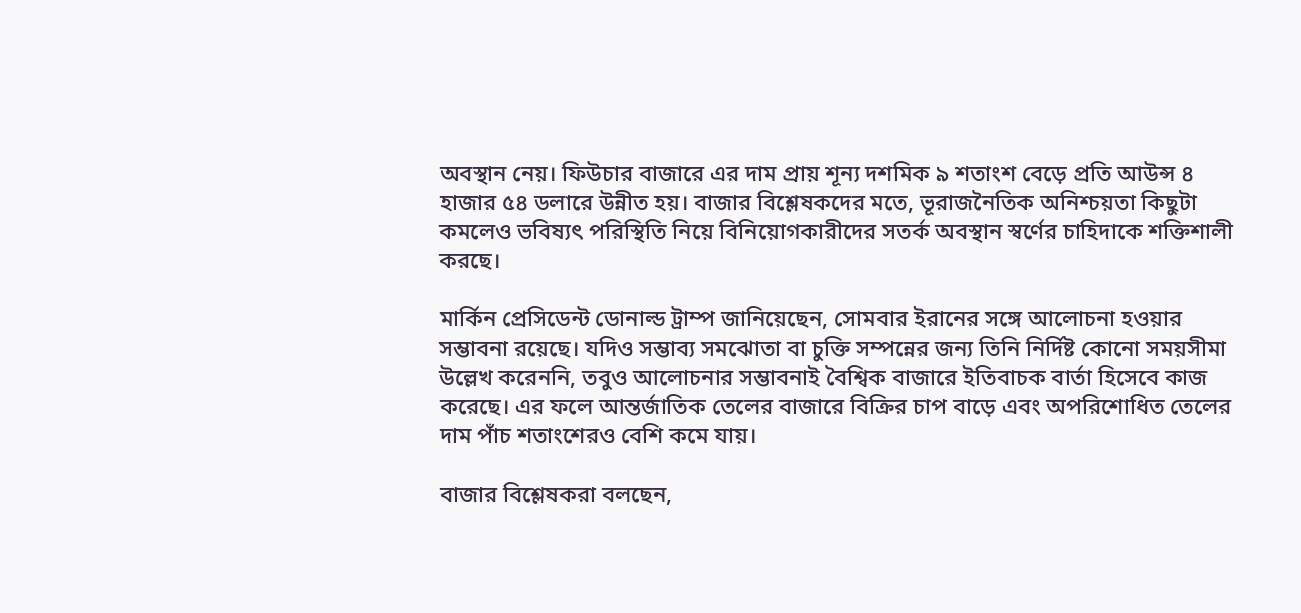অবস্থান নেয়। ফিউচার বাজারে এর দাম প্রায় শূন্য দশমিক ৯ শতাংশ বেড়ে প্রতি আউন্স ৪ হাজার ৫৪ ডলারে উন্নীত হয়। বাজার বিশ্লেষকদের মতে, ভূরাজনৈতিক অনিশ্চয়তা কিছুটা কমলেও ভবিষ্যৎ পরিস্থিতি নিয়ে বিনিয়োগকারীদের সতর্ক অবস্থান স্বর্ণের চাহিদাকে শক্তিশালী করছে।

মার্কিন প্রেসিডেন্ট ডোনাল্ড ট্রাম্প জানিয়েছেন, সোমবার ইরানের সঙ্গে আলোচনা হওয়ার সম্ভাবনা রয়েছে। যদিও সম্ভাব্য সমঝোতা বা চুক্তি সম্পন্নের জন্য তিনি নির্দিষ্ট কোনো সময়সীমা উল্লেখ করেননি, তবুও আলোচনার সম্ভাবনাই বৈশ্বিক বাজারে ইতিবাচক বার্তা হিসেবে কাজ করেছে। এর ফলে আন্তর্জাতিক তেলের বাজারে বিক্রির চাপ বাড়ে এবং অপরিশোধিত তেলের দাম পাঁচ শতাংশেরও বেশি কমে যায়।

বাজার বিশ্লেষকরা বলছেন,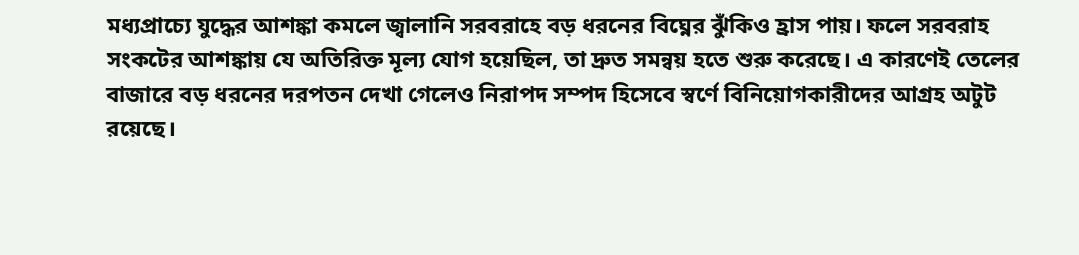মধ্যপ্রাচ্যে যুদ্ধের আশঙ্কা কমলে জ্বালানি সরবরাহে বড় ধরনের বিঘ্নের ঝুঁকিও হ্রাস পায়। ফলে সরবরাহ সংকটের আশঙ্কায় যে অতিরিক্ত মূল্য যোগ হয়েছিল, তা দ্রুত সমন্বয় হতে শুরু করেছে। এ কারণেই তেলের বাজারে বড় ধরনের দরপতন দেখা গেলেও নিরাপদ সম্পদ হিসেবে স্বর্ণে বিনিয়োগকারীদের আগ্রহ অটুট রয়েছে।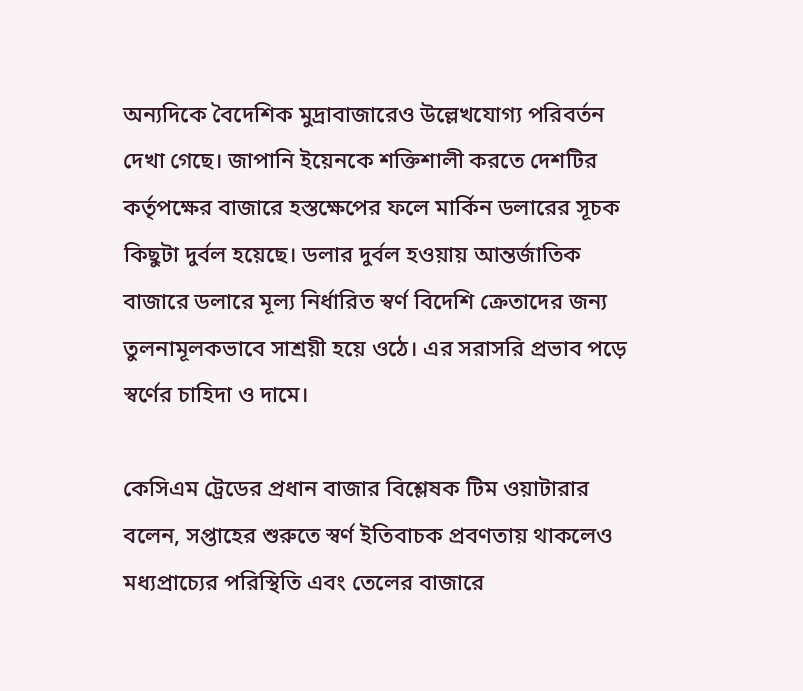অন্যদিকে বৈদেশিক মুদ্রাবাজারেও উল্লেখযোগ্য পরিবর্তন দেখা গেছে। জাপানি ইয়েনকে শক্তিশালী করতে দেশটির কর্তৃপক্ষের বাজারে হস্তক্ষেপের ফলে মার্কিন ডলারের সূচক কিছুটা দুর্বল হয়েছে। ডলার দুর্বল হওয়ায় আন্তর্জাতিক বাজারে ডলারে মূল্য নির্ধারিত স্বর্ণ বিদেশি ক্রেতাদের জন্য তুলনামূলকভাবে সাশ্রয়ী হয়ে ওঠে। এর সরাসরি প্রভাব পড়ে স্বর্ণের চাহিদা ও দামে।

কেসিএম ট্রেডের প্রধান বাজার বিশ্লেষক টিম ওয়াটারার বলেন, সপ্তাহের শুরুতে স্বর্ণ ইতিবাচক প্রবণতায় থাকলেও মধ্যপ্রাচ্যের পরিস্থিতি এবং তেলের বাজারে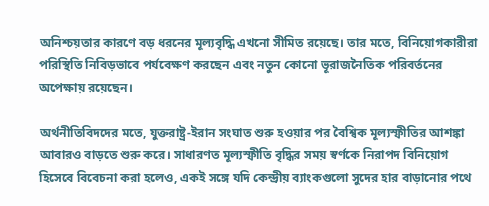অনিশ্চয়তার কারণে বড় ধরনের মূল্যবৃদ্ধি এখনো সীমিত রয়েছে। তার মতে, বিনিয়োগকারীরা পরিস্থিতি নিবিড়ভাবে পর্যবেক্ষণ করছেন এবং নতুন কোনো ভূরাজনৈতিক পরিবর্তনের অপেক্ষায় রয়েছেন।

অর্থনীতিবিদদের মতে, যুক্তরাষ্ট্র-ইরান সংঘাত শুরু হওয়ার পর বৈশ্বিক মূল্যস্ফীতির আশঙ্কা আবারও বাড়তে শুরু করে। সাধারণত মূল্যস্ফীতি বৃদ্ধির সময় স্বর্ণকে নিরাপদ বিনিয়োগ হিসেবে বিবেচনা করা হলেও, একই সঙ্গে যদি কেন্দ্রীয় ব্যাংকগুলো সুদের হার বাড়ানোর পথে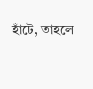হাঁটে, তাহলে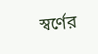স্বর্ণের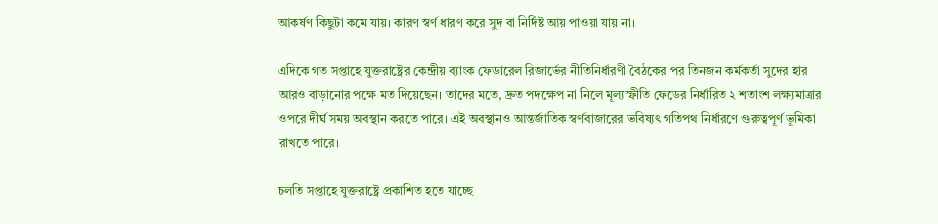আকর্ষণ কিছুটা কমে যায়। কারণ স্বর্ণ ধারণ করে সুদ বা নির্দিষ্ট আয় পাওয়া যায় না।

এদিকে গত সপ্তাহে যুক্তরাষ্ট্রের কেন্দ্রীয় ব্যাংক ফেডারেল রিজার্ভের নীতিনির্ধারণী বৈঠকের পর তিনজন কর্মকর্তা সুদের হার আরও বাড়ানোর পক্ষে মত দিয়েছেন। তাদের মতে, দ্রুত পদক্ষেপ না নিলে মূল্যস্ফীতি ফেডের নির্ধারিত ২ শতাংশ লক্ষ্যমাত্রার ওপরে দীর্ঘ সময় অবস্থান করতে পারে। এই অবস্থানও আন্তর্জাতিক স্বর্ণবাজারের ভবিষ্যৎ গতিপথ নির্ধারণে গুরুত্বপূর্ণ ভূমিকা রাখতে পারে।

চলতি সপ্তাহে যুক্তরাষ্ট্রে প্রকাশিত হতে যাচ্ছে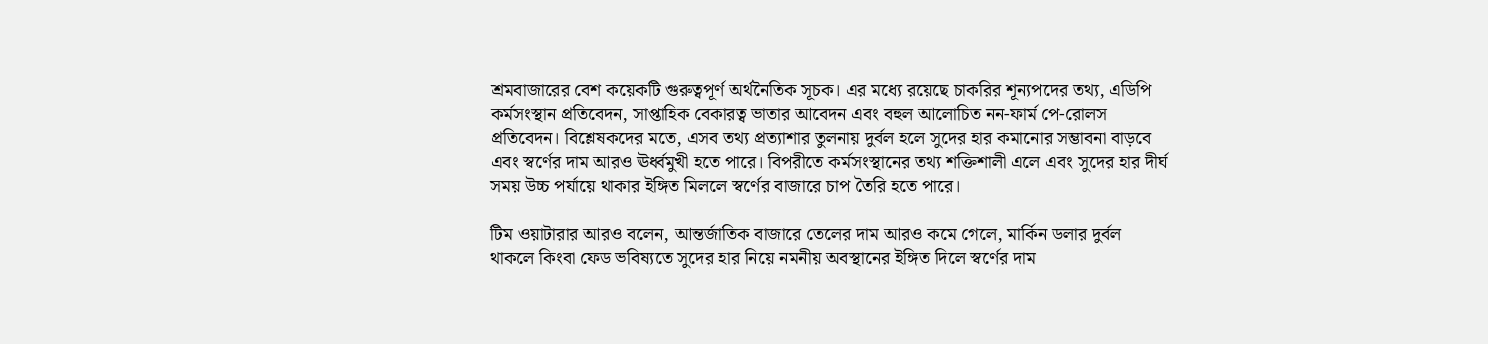শ্রমবাজারের বেশ কয়েকটি গুরুত্বপূর্ণ অর্থনৈতিক সূচক। এর মধ্যে রয়েছে চাকরির শূন্যপদের তথ্য, এডিপি কর্মসংস্থান প্রতিবেদন, সাপ্তাহিক বেকারত্ব ভাতার আবেদন এবং বহুল আলোচিত নন-ফার্ম পে-রোলস প্রতিবেদন। বিশ্লেষকদের মতে, এসব তথ্য প্রত্যাশার তুলনায় দুর্বল হলে সুদের হার কমানোর সম্ভাবনা বাড়বে এবং স্বর্ণের দাম আরও ঊর্ধ্বমুখী হতে পারে। বিপরীতে কর্মসংস্থানের তথ্য শক্তিশালী এলে এবং সুদের হার দীর্ঘ সময় উচ্চ পর্যায়ে থাকার ইঙ্গিত মিললে স্বর্ণের বাজারে চাপ তৈরি হতে পারে।

টিম ওয়াটারার আরও বলেন, আন্তর্জাতিক বাজারে তেলের দাম আরও কমে গেলে, মার্কিন ডলার দুর্বল থাকলে কিংবা ফেড ভবিষ্যতে সুদের হার নিয়ে নমনীয় অবস্থানের ইঙ্গিত দিলে স্বর্ণের দাম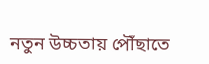নতুন উচ্চতায় পৌঁছাতে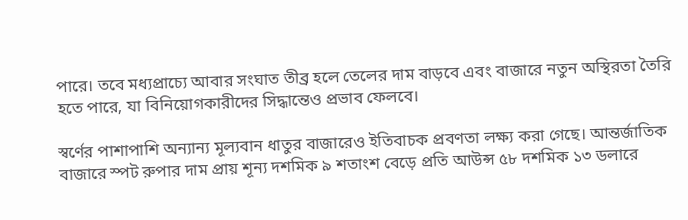পারে। তবে মধ্যপ্রাচ্যে আবার সংঘাত তীব্র হলে তেলের দাম বাড়বে এবং বাজারে নতুন অস্থিরতা তৈরি হতে পারে, যা বিনিয়োগকারীদের সিদ্ধান্তেও প্রভাব ফেলবে।

স্বর্ণের পাশাপাশি অন্যান্য মূল্যবান ধাতুর বাজারেও ইতিবাচক প্রবণতা লক্ষ্য করা গেছে। আন্তর্জাতিক বাজারে স্পট রুপার দাম প্রায় শূন্য দশমিক ৯ শতাংশ বেড়ে প্রতি আউন্স ৫৮ দশমিক ১৩ ডলারে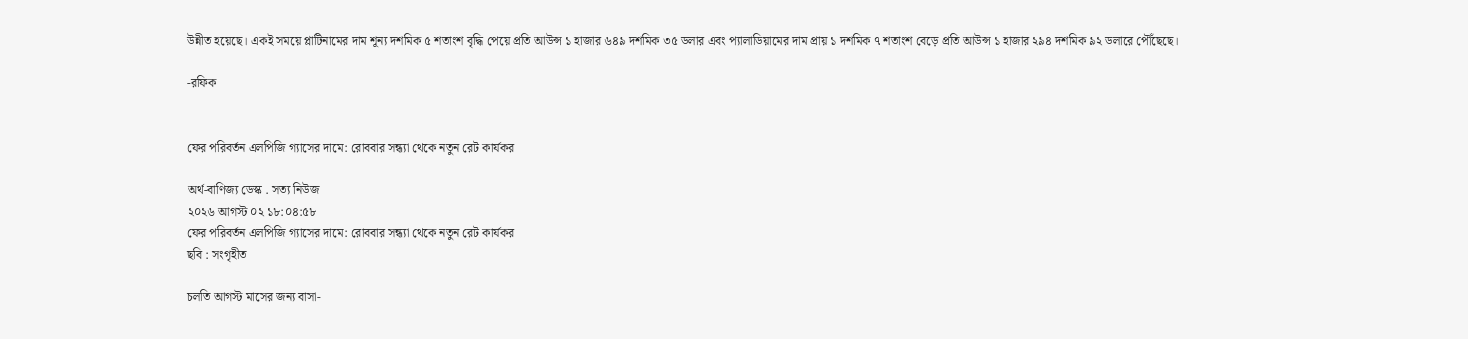উন্নীত হয়েছে। একই সময়ে প্লাটিনামের দাম শূন্য দশমিক ৫ শতাংশ বৃদ্ধি পেয়ে প্রতি আউন্স ১ হাজার ৬৪৯ দশমিক ৩৫ ডলার এবং প্যালাডিয়ামের দাম প্রায় ১ দশমিক ৭ শতাংশ বেড়ে প্রতি আউন্স ১ হাজার ২৯৪ দশমিক ৯২ ডলারে পৌঁছেছে।

-রফিক


ফের পরিবর্তন এলপিজি গ্যাসের দামে: রোববার সন্ধ্যা থেকে নতুন রেট কার্যকর

অর্থ-বাণিজ্য ডেস্ক . সত্য নিউজ
২০২৬ আগস্ট ০২ ১৮:০৪:৫৮
ফের পরিবর্তন এলপিজি গ্যাসের দামে: রোববার সন্ধ্যা থেকে নতুন রেট কার্যকর
ছবি : সংগৃহীত

চলতি আগস্ট মাসের জন্য বাসা-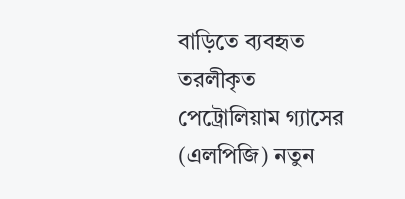বাড়িতে ব্যবহৃত তরলীকৃত পেট্রোলিয়াম গ্যাসের (এলপিজি) নতুন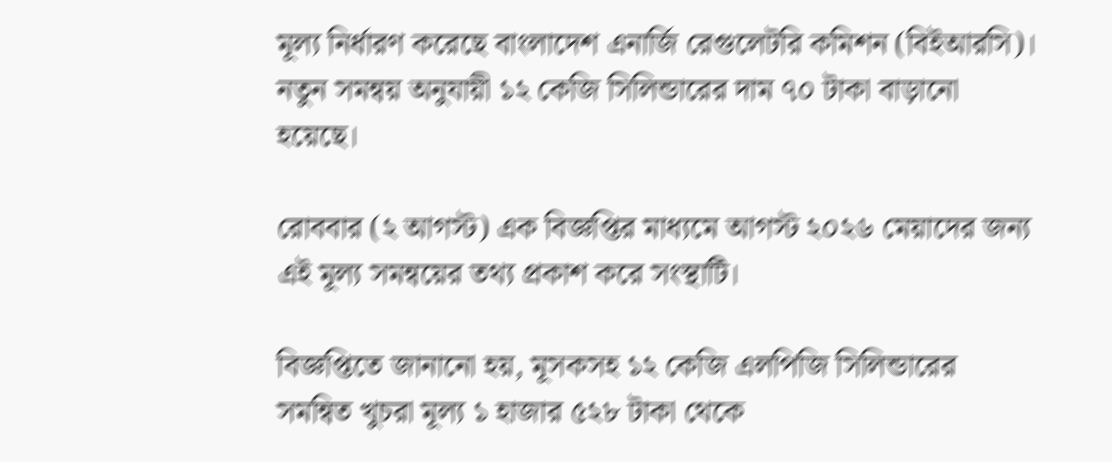মূল্য নির্ধারণ করেছে বাংলাদেশ এনার্জি রেগুলেটরি কমিশন (বিইআরসি)। নতুন সমন্বয় অনুযায়ী ১২ কেজি সিলিন্ডারের দাম ৭০ টাকা বাড়ানো হয়েছে।

রোববার (২ আগস্ট) এক বিজ্ঞপ্তির মাধ্যমে আগস্ট ২০২৬ মেয়াদের জন্য এই মূল্য সমন্বয়ের তথ্য প্রকাশ করে সংস্থাটি।

বিজ্ঞপ্তিতে জানানো হয়, মূসকসহ ১২ কেজি এলপিজি সিলিন্ডারের সমন্বিত খুচরা মূল্য ১ হাজার ৫২৮ টাকা থেকে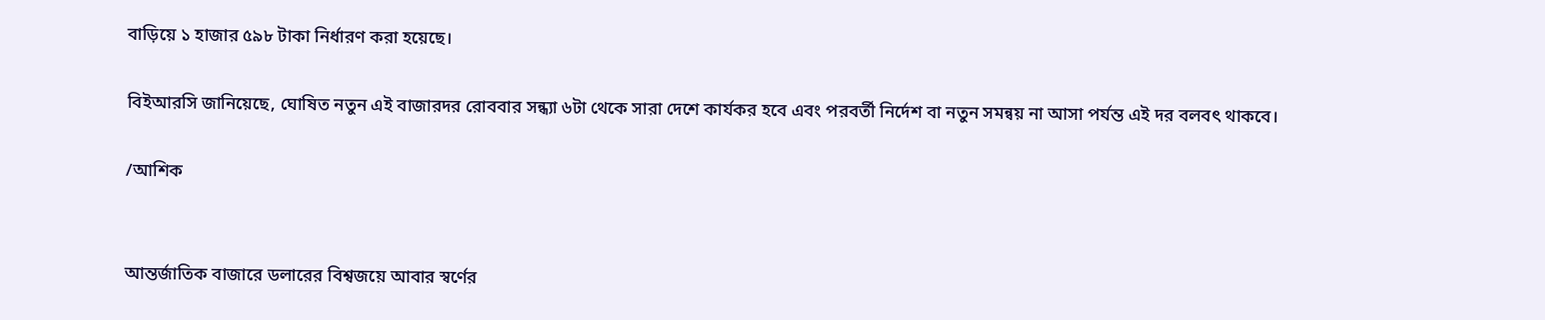বাড়িয়ে ১ হাজার ৫৯৮ টাকা নির্ধারণ করা হয়েছে।

বিইআরসি জানিয়েছে, ঘোষিত নতুন এই বাজারদর রোববার সন্ধ্যা ৬টা থেকে সারা দেশে কার্যকর হবে এবং পরবর্তী নির্দেশ বা নতুন সমন্বয় না আসা পর্যন্ত এই দর বলবৎ থাকবে।

/আশিক


আন্তর্জাতিক বাজারে ডলারের বিশ্বজয়ে আবার স্বর্ণের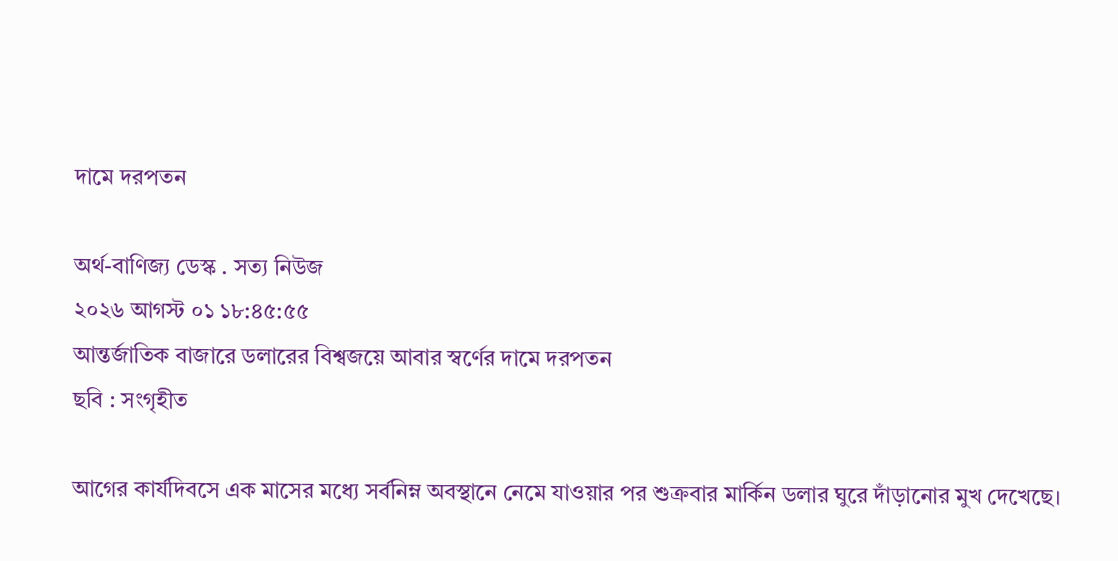দামে দরপতন

অর্থ-বাণিজ্য ডেস্ক . সত্য নিউজ
২০২৬ আগস্ট ০১ ১৮:৪৫:৫৫
আন্তর্জাতিক বাজারে ডলারের বিশ্বজয়ে আবার স্বর্ণের দামে দরপতন
ছবি : সংগৃহীত

আগের কার্যদিবসে এক মাসের মধ্যে সর্বনিম্ন অবস্থানে নেমে যাওয়ার পর শুক্রবার মার্কিন ডলার ঘুরে দাঁড়ানোর মুখ দেখেছে।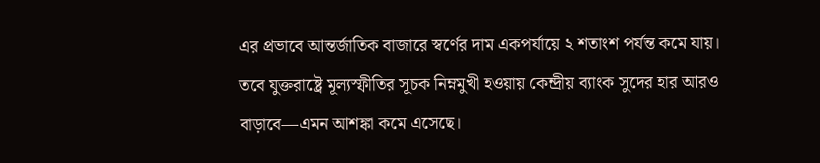এর প্রভাবে আন্তর্জাতিক বাজারে স্বর্ণের দাম একপর্যায়ে ২ শতাংশ পর্যন্ত কমে যায়। তবে যুক্তরাষ্ট্রে মূল্যস্ফীতির সূচক নিম্নমুখী হওয়ায় কেন্দ্রীয় ব্যাংক সুদের হার আরও বাড়াবে—এমন আশঙ্কা কমে এসেছে।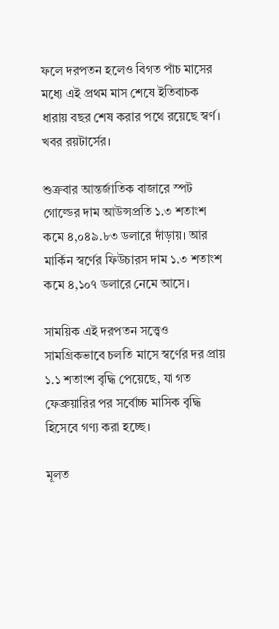ফলে দরপতন হলেও বিগত পাঁচ মাসের মধ্যে এই প্রথম মাস শেষে ইতিবাচক ধারায় বছর শেষ করার পথে রয়েছে স্বর্ণ। খবর রয়টার্সের।

শুক্রবার আন্তর্জাতিক বাজারে স্পট গোল্ডের দাম আউন্সপ্রতি ১.৩ শতাংশ কমে ৪,০৪৯.৮৩ ডলারে দাঁড়ায়। আর মার্কিন স্বর্ণের ফিউচারস দাম ১.৩ শতাংশ কমে ৪,১০৭ ডলারে নেমে আসে।

সাময়িক এই দরপতন সত্ত্বেও সামগ্রিকভাবে চলতি মাসে স্বর্ণের দর প্রায় ১.১ শতাংশ বৃদ্ধি পেয়েছে, যা গত ফেব্রুয়ারির পর সর্বোচ্চ মাসিক বৃদ্ধি হিসেবে গণ্য করা হচ্ছে।

মূলত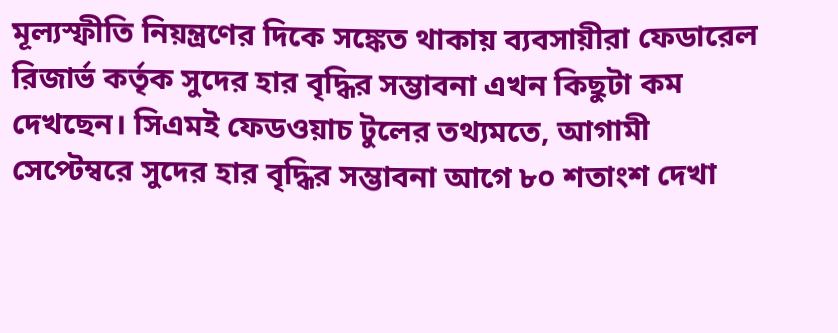মূল্যস্ফীতি নিয়ন্ত্রণের দিকে সঙ্কেত থাকায় ব্যবসায়ীরা ফেডারেল রিজার্ভ কর্তৃক সুদের হার বৃদ্ধির সম্ভাবনা এখন কিছুটা কম দেখছেন। সিএমই ফেডওয়াচ টুলের তথ্যমতে, আগামী সেপ্টেম্বরে সুদের হার বৃদ্ধির সম্ভাবনা আগে ৮০ শতাংশ দেখা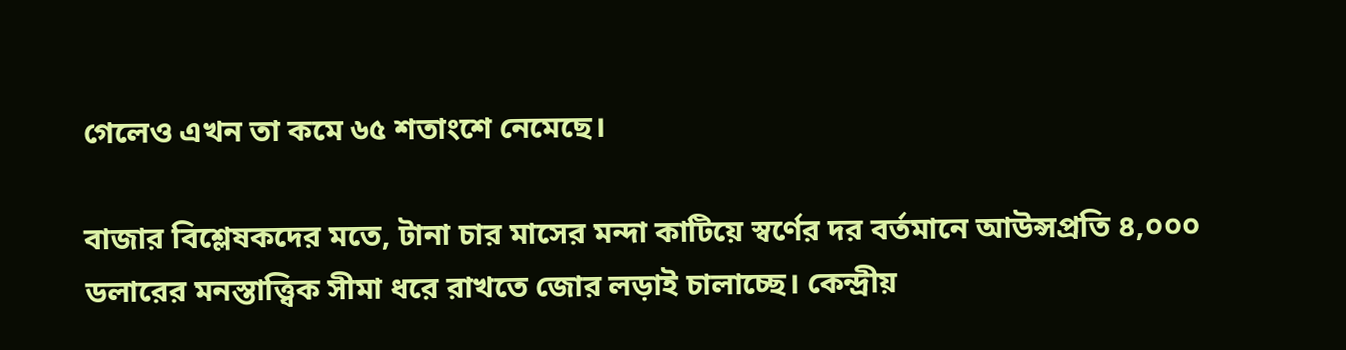গেলেও এখন তা কমে ৬৫ শতাংশে নেমেছে।

বাজার বিশ্লেষকদের মতে, টানা চার মাসের মন্দা কাটিয়ে স্বর্ণের দর বর্তমানে আউন্সপ্রতি ৪,০০০ ডলারের মনস্তাত্ত্বিক সীমা ধরে রাখতে জোর লড়াই চালাচ্ছে। কেন্দ্রীয়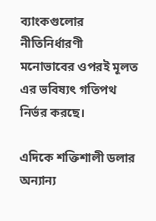ব্যাংকগুলোর নীতিনির্ধারণী মনোভাবের ওপরই মূলত এর ভবিষ্যৎ গতিপথ নির্ভর করছে।

এদিকে শক্তিশালী ডলার অন্যান্য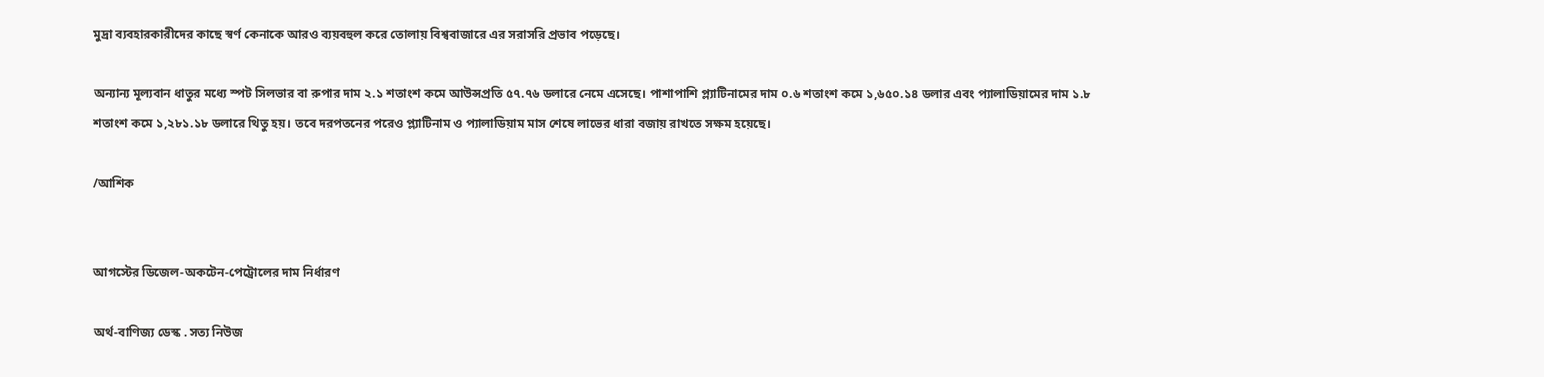মুদ্রা ব্যবহারকারীদের কাছে স্বর্ণ কেনাকে আরও ব্যয়বহুল করে তোলায় বিশ্ববাজারে এর সরাসরি প্রভাব পড়েছে।

অন্যান্য মূল্যবান ধাতুর মধ্যে স্পট সিলভার বা রুপার দাম ২.১ শতাংশ কমে আউন্সপ্রতি ৫৭.৭৬ ডলারে নেমে এসেছে। পাশাপাশি প্ল্যাটিনামের দাম ০.৬ শতাংশ কমে ১,৬৫০.১৪ ডলার এবং প্যালাডিয়ামের দাম ১.৮ শতাংশ কমে ১,২৮১.১৮ ডলারে থিতু হয়। তবে দরপতনের পরেও প্ল্যাটিনাম ও প্যালাডিয়াম মাস শেষে লাভের ধারা বজায় রাখতে সক্ষম হয়েছে।

/আশিক


আগস্টের ডিজেল-অকটেন-পেট্রোলের দাম নির্ধারণ

অর্থ-বাণিজ্য ডেস্ক . সত্য নিউজ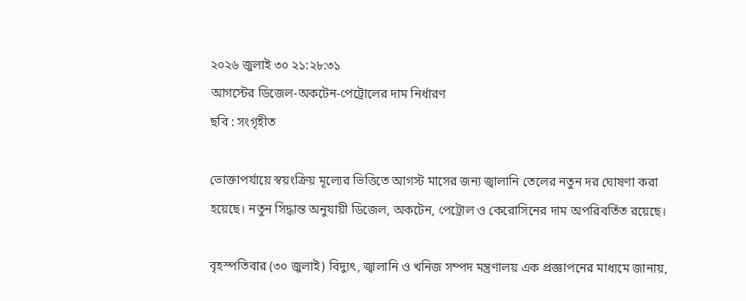২০২৬ জুলাই ৩০ ২১:২৮:৩১
আগস্টের ডিজেল-অকটেন-পেট্রোলের দাম নির্ধারণ
ছবি : সংগৃহীত

ভোক্তাপর্যায়ে স্বয়ংক্রিয় মূল্যের ভিত্তিতে আগস্ট মাসের জন্য জ্বালানি তেলের নতুন দর ঘোষণা করা হয়েছে। নতুন সিদ্ধান্ত অনুযায়ী ডিজেল, অকটেন, পেট্রোল ও কেরোসিনের দাম অপরিবর্তিত রয়েছে।

বৃহস্পতিবার (৩০ জুলাই) বিদ্যুৎ, জ্বালানি ও খনিজ সম্পদ মন্ত্রণালয় এক প্রজ্ঞাপনের মাধ্যমে জানায়,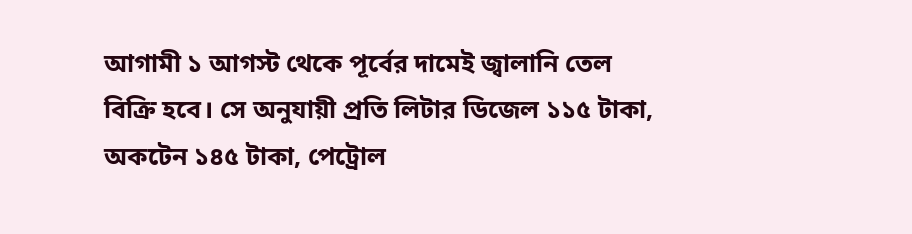আগামী ১ আগস্ট থেকে পূর্বের দামেই জ্বালানি তেল বিক্রি হবে। সে অনুযায়ী প্রতি লিটার ডিজেল ১১৫ টাকা, অকটেন ১৪৫ টাকা, পেট্রোল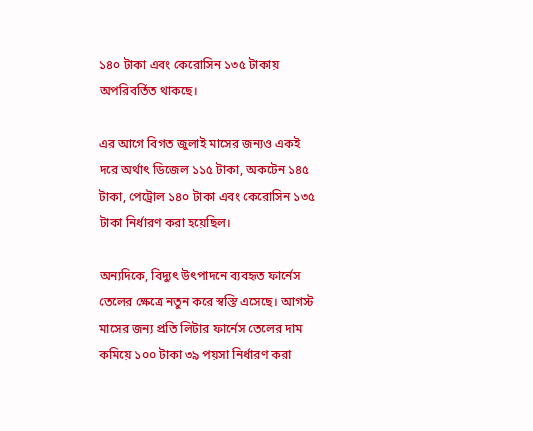১৪০ টাকা এবং কেরোসিন ১৩৫ টাকায় অপরিবর্তিত থাকছে।

এর আগে বিগত জুলাই মাসের জন্যও একই দরে অর্থাৎ ডিজেল ১১৫ টাকা, অকটেন ১৪৫ টাকা, পেট্রোল ১৪০ টাকা এবং কেরোসিন ১৩৫ টাকা নির্ধারণ করা হয়েছিল।

অন্যদিকে, বিদ্যুৎ উৎপাদনে ব্যবহৃত ফার্নেস তেলের ক্ষেত্রে নতুন করে স্বস্তি এসেছে। আগস্ট মাসের জন্য প্রতি লিটার ফার্নেস তেলের দাম কমিয়ে ১০০ টাকা ৩৯ পয়সা নির্ধারণ করা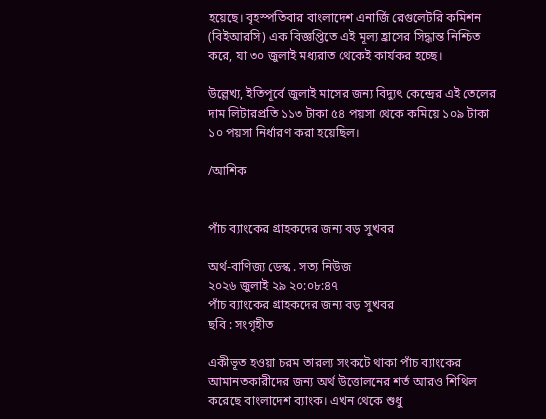হয়েছে। বৃহস্পতিবার বাংলাদেশ এনার্জি রেগুলেটরি কমিশন (বিইআরসি) এক বিজ্ঞপ্তিতে এই মূল্য হ্রাসের সিদ্ধান্ত নিশ্চিত করে, যা ৩০ জুলাই মধ্যরাত থেকেই কার্যকর হচ্ছে।

উল্লেখ্য, ইতিপূর্বে জুলাই মাসের জন্য বিদ্যুৎ কেন্দ্রের এই তেলের দাম লিটারপ্রতি ১১৩ টাকা ৫৪ পয়সা থেকে কমিয়ে ১০৯ টাকা ১০ পয়সা নির্ধারণ করা হয়েছিল।

/আশিক


পাঁচ ব্যাংকের গ্রাহকদের জন্য বড় সুখবর

অর্থ-বাণিজ্য ডেস্ক . সত্য নিউজ
২০২৬ জুলাই ২৯ ২০:০৮:৪৭
পাঁচ ব্যাংকের গ্রাহকদের জন্য বড় সুখবর
ছবি : সংগৃহীত

একীভূত হওয়া চরম তারল্য সংকটে থাকা পাঁচ ব্যাংকের আমানতকারীদের জন্য অর্থ উত্তোলনের শর্ত আরও শিথিল করেছে বাংলাদেশ ব্যাংক। এখন থেকে শুধু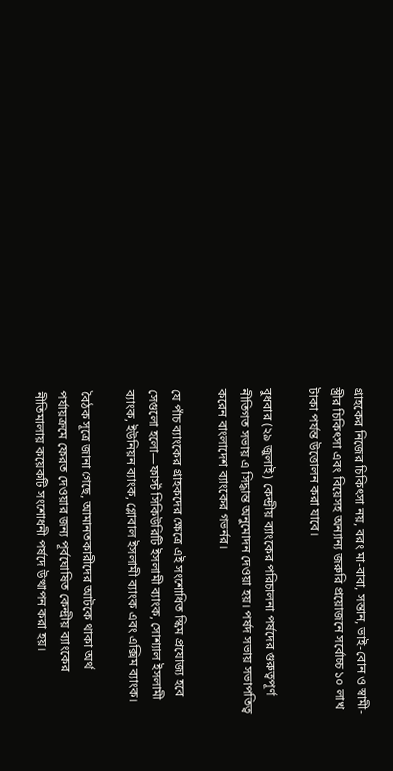গ্রাহকের নিজের চিকিৎসা নয়, বরং মা-বাবা, সন্তান, ভাই-বোন ও স্বামী-স্ত্রীর চিকিৎসা এবং বিয়েসহ অন্যান্য জরুরি প্রয়োজনে সর্বোচ্চ ১০ লাখ টাকা পর্যন্ত উত্তোলন করা যাবে।

বুধবার (২৯ জুলাই) কেন্দ্রীয় ব্যাংকের পরিচালনা পর্ষদের গুরুত্বপূর্ণ নীতিগত সভায় এ সিদ্ধান্ত অনুমোদন দেওয়া হয়। পর্ষদ সভায় সভাপতিত্ব করেন বাংলাদেশ ব্যাংকের গভর্নর।

যে পাঁচ ব্যাংকের গ্রাহকদের ক্ষেত্রে এই সংশোধিত স্কিম প্রযোজ্য হবে সেগুলো হলো—ফার্স্ট সিকিউরিটি ইসলামী ব্যাংক, সোশ্যাল ইসলামী ব্যাংক, ইউনিয়ন ব্যাংক, গ্লোবাল ইসলামী ব্যাংক এবং এক্সিম ব্যাংক।

বৈঠক সূত্রে জানা গেছে, আমানতকারীদের আটকে থাকা অর্থ পর্যায়ক্রমে ফেরত দেওয়ার জন্য পূর্বঘোষিত কেন্দ্রীয় ব্যাংকের নীতিমালায় কয়েকটি সংশোধনী পর্ষদে উত্থাপন করা হয়।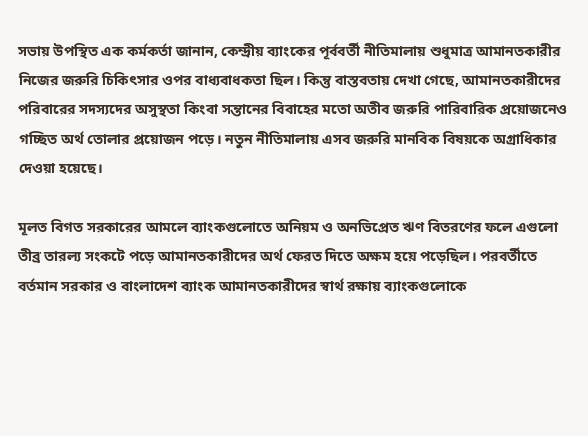সভায় উপস্থিত এক কর্মকর্তা জানান, কেন্দ্রীয় ব্যাংকের পূর্ববর্তী নীতিমালায় শুধুমাত্র আমানতকারীর নিজের জরুরি চিকিৎসার ওপর বাধ্যবাধকতা ছিল। কিন্তু বাস্তবতায় দেখা গেছে, আমানতকারীদের পরিবারের সদস্যদের অসুস্থতা কিংবা সন্তানের বিবাহের মতো অতীব জরুরি পারিবারিক প্রয়োজনেও গচ্ছিত অর্থ তোলার প্রয়োজন পড়ে। নতুন নীতিমালায় এসব জরুরি মানবিক বিষয়কে অগ্রাধিকার দেওয়া হয়েছে।

মূলত বিগত সরকারের আমলে ব্যাংকগুলোতে অনিয়ম ও অনভিপ্রেত ঋণ বিতরণের ফলে এগুলো তীব্র তারল্য সংকটে পড়ে আমানতকারীদের অর্থ ফেরত দিতে অক্ষম হয়ে পড়েছিল। পরবর্তীতে বর্তমান সরকার ও বাংলাদেশ ব্যাংক আমানতকারীদের স্বার্থ রক্ষায় ব্যাংকগুলোকে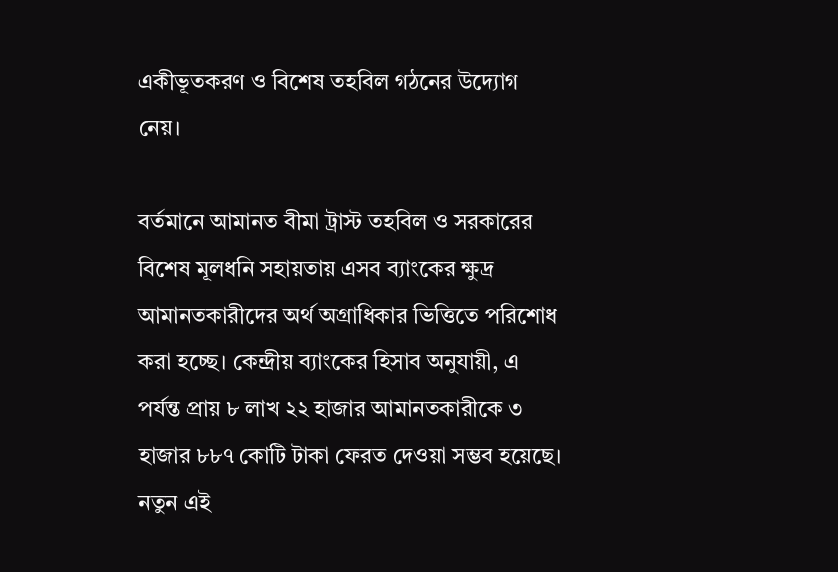একীভূতকরণ ও বিশেষ তহবিল গঠনের উদ্যোগ নেয়।

বর্তমানে আমানত বীমা ট্রাস্ট তহবিল ও সরকারের বিশেষ মূলধনি সহায়তায় এসব ব্যাংকের ক্ষুদ্র আমানতকারীদের অর্থ অগ্রাধিকার ভিত্তিতে পরিশোধ করা হচ্ছে। কেন্দ্রীয় ব্যাংকের হিসাব অনুযায়ী, এ পর্যন্ত প্রায় ৮ লাখ ২২ হাজার আমানতকারীকে ৩ হাজার ৮৮৭ কোটি টাকা ফেরত দেওয়া সম্ভব হয়েছে। নতুন এই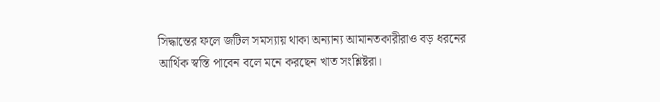সিদ্ধান্তের ফলে জটিল সমস্যায় থাকা অন্যান্য আমানতকারীরাও বড় ধরনের আর্থিক স্বস্তি পাবেন বলে মনে করছেন খাত সংশ্লিষ্টরা।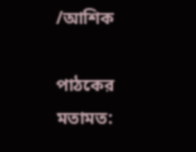/আশিক

পাঠকের মতামত: